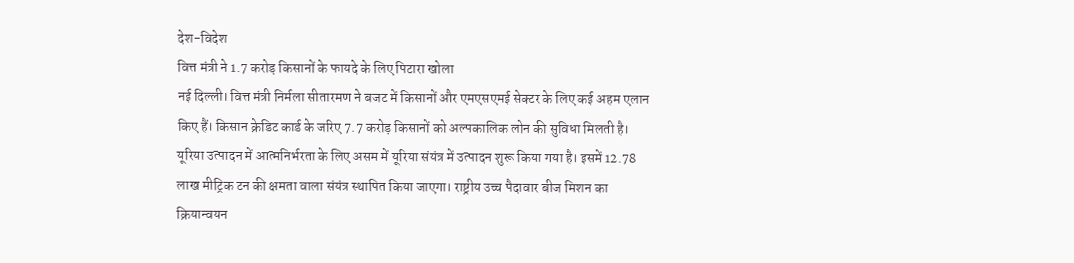देश-विदेश
वित्त मंत्री ने 1.7 करोड़ किसानों के फायदे के लिए पिटारा खोला
नई दिल्ली। वित्त मंत्री निर्मला सीतारमण ने बजट में किसानों और एमएसएमई सेक्टर के लिए कई अहम एलान किए हैं। किसान क्रेडिट कार्ड के जरिए 7.7 करोड़ किसानों को अल्पकालिक लोन की सुविधा मिलती है। यूरिया उत्पादन में आत्मनिर्भरता के लिए असम में यूरिया संयंत्र में उत्पादन शुरू किया गया है। इसमें 12.78 लाख मीट्रिक टन की क्षमता वाला संयंत्र स्थापित किया जाएगा। राष्ट्रीय उच्च पैदावार बीज मिशन का क्रियान्वयन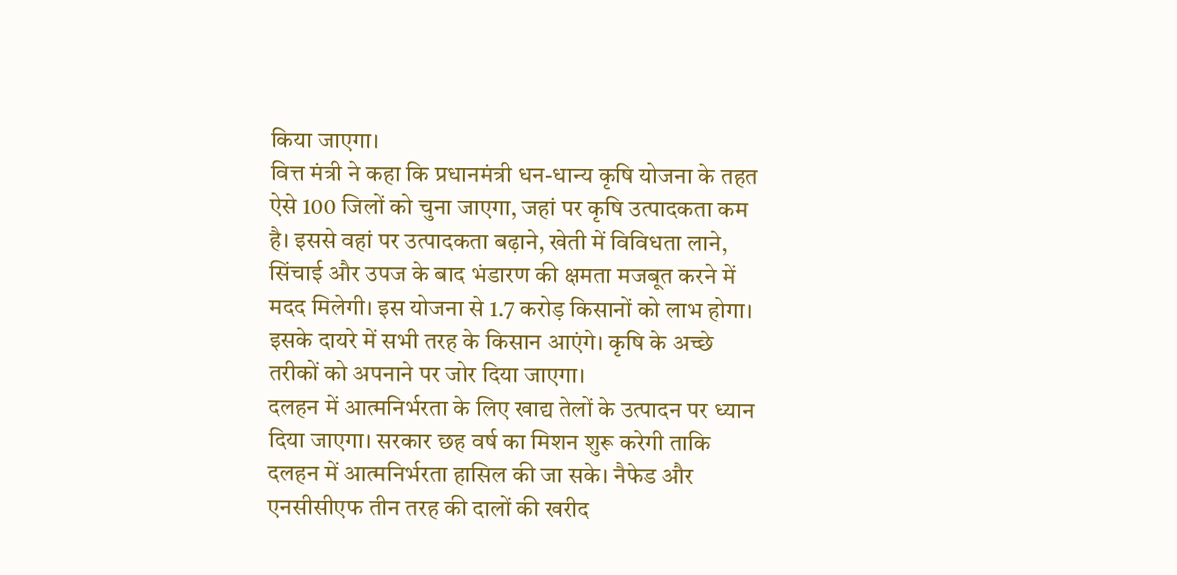किया जाएगा।
वित्त मंत्री ने कहा कि प्रधानमंत्री धन-धान्य कृषि योजना के तहत ऐसे 100 जिलों को चुना जाएगा, जहां पर कृषि उत्पादकता कम है। इससे वहां पर उत्पादकता बढ़ाने, खेती में विविधता लाने, सिंचाई और उपज के बाद भंडारण की क्षमता मजबूत करने में मदद मिलेगी। इस योजना से 1.7 करोड़ किसानों को लाभ होगा। इसके दायरे में सभी तरह के किसान आएंगे। कृषि के अच्छे तरीकों को अपनाने पर जोर दिया जाएगा।
दलहन में आत्मनिर्भरता के लिए खाद्य तेलों के उत्पादन पर ध्यान दिया जाएगा। सरकार छह वर्ष का मिशन शुरू करेगी ताकि दलहन में आत्मनिर्भरता हासिल की जा सके। नैफेड और एनसीसीएफ तीन तरह की दालों की खरीद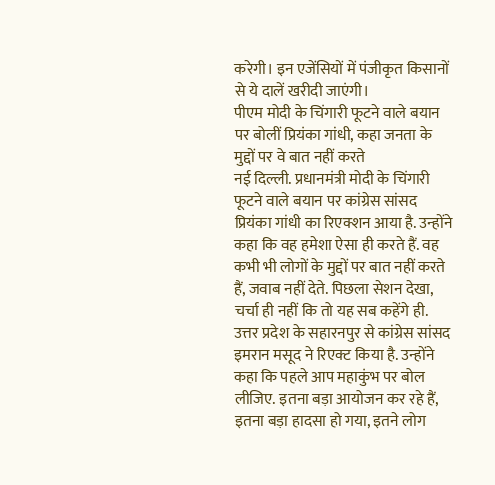करेगी। इन एजेंसियों में पंजीकृत किसानों से ये दालें खरीदी जाएंगी।
पीएम मोदी के चिंगारी फूटने वाले बयान पर बोलीं प्रियंका गांधी, कहा जनता के मुद्दों पर वे बात नहीं करते
नई दिल्ली. प्रधानमंत्री मोदी के चिंगारी फूटने वाले बयान पर कांग्रेस सांसद प्रियंका गांधी का रिएक्शन आया है. उन्होंने कहा कि वह हमेशा ऐसा ही करते हैं. वह कभी भी लोगों के मुद्दों पर बात नहीं करते हैं, जवाब नहीं देते. पिछला सेशन देखा, चर्चा ही नहीं कि तो यह सब कहेंगे ही.
उत्तर प्रदेश के सहारनपुर से कांग्रेस सांसद इमरान मसूद ने रिएक्ट किया है. उन्होंने कहा कि पहले आप महाकुंभ पर बोल लीजिए. इतना बड़ा आयोजन कर रहे हैं, इतना बड़ा हादसा हो गया, इतने लोग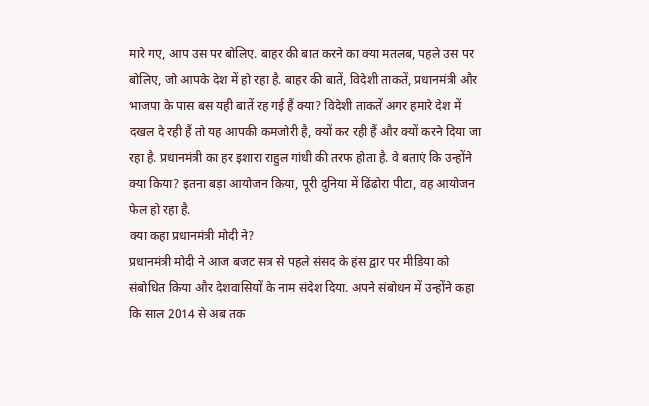मारे गए, आप उस पर बोलिए. बाहर की बात करने का क्या मतलब, पहले उस पर बोलिए, जो आपके देश में हो रहा है. बाहर की बातें, विदेशी ताकतें, प्रधानमंत्री और भाजपा के पास बस यही बातें रह गई हैं क्या? विदेशी ताकतें अगर हमारे देश में दखल दे रही हैं तो यह आपकी कमजोरी है, क्यों कर रही हैं और क्यों करने दिया जा रहा है. प्रधानमंत्री का हर इशारा राहुल गांधी की तरफ होता है. वे बताएं कि उन्होंने क्या किया? इतना बड़ा आयोजन किया, पूरी दुनिया में ढिंढोरा पीटा, वह आयोजन फेल हो रहा है.
क्या कहा प्रधानमंत्री मोदी ने?
प्रधानमंत्री मोदी ने आज बजट सत्र से पहले संसद के हंस द्वार पर मीडिया को संबोधित किया और देशवासियों के नाम संदेश दिया. अपने संबोधन में उन्होंने कहा कि साल 2014 से अब तक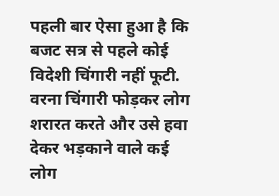पहली बार ऐसा हुआ है कि बजट सत्र से पहले कोई विदेशी चिंगारी नहीं फूटी. वरना चिंगारी फोड़कर लोग शरारत करते और उसे हवा देकर भड़काने वाले कई लोग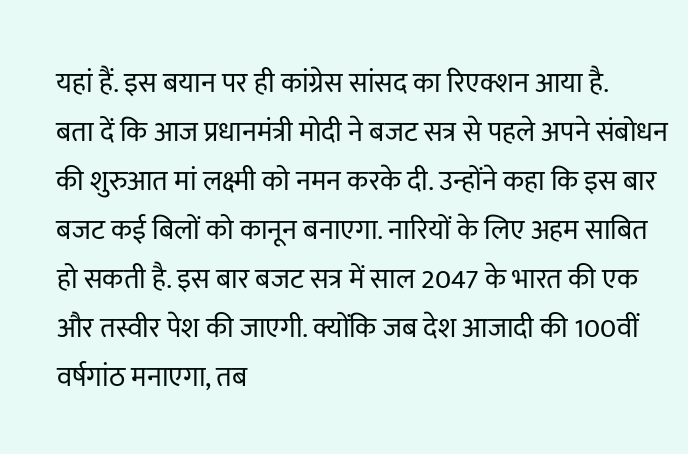यहां हैं. इस बयान पर ही कांग्रेस सांसद का रिएक्शन आया है.
बता दें कि आज प्रधानमंत्री मोदी ने बजट सत्र से पहले अपने संबोधन की शुरुआत मां लक्ष्मी को नमन करके दी. उन्होंने कहा कि इस बार बजट कई बिलों को कानून बनाएगा. नारियों के लिए अहम साबित हो सकती है. इस बार बजट सत्र में साल 2047 के भारत की एक और तस्वीर पेश की जाएगी. क्योंकि जब देश आजादी की 100वीं वर्षगांठ मनाएगा, तब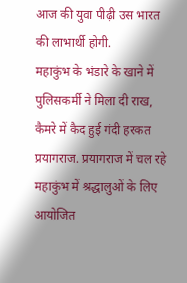आज की युवा पीढ़ी उस भारत की लाभार्थी होगी.
महाकुंभ के भंडारे के खाने में पुलिसकर्मी ने मिला दी राख, कैमरे में कैद हुई गंदी हरकत
प्रयागराज. प्रयागराज में चल रहे महाकुंभ में श्रद्धालुओं के लिए आयोजित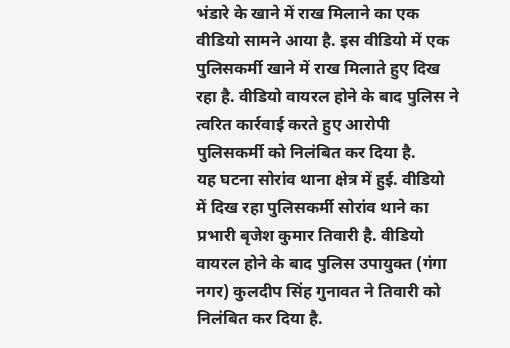भंडारे के खाने में राख मिलाने का एक वीडियो सामने आया है. इस वीडियो में एक पुलिसकर्मी खाने में राख मिलाते हुए दिख रहा है. वीडियो वायरल होने के बाद पुलिस ने त्वरित कार्रवाई करते हुए आरोपी पुलिसकर्मी को निलंबित कर दिया है.
यह घटना सोरांव थाना क्षेत्र में हुई. वीडियो में दिख रहा पुलिसकर्मी सोरांव थाने का प्रभारी बृजेश कुमार तिवारी है. वीडियो वायरल होने के बाद पुलिस उपायुक्त (गंगा नगर) कुलदीप सिंह गुनावत ने तिवारी को निलंबित कर दिया है.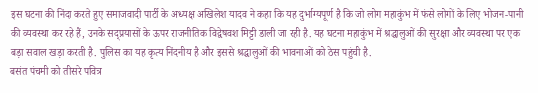इस घटना की निंदा करते हुए समाजवादी पार्टी के अध्यक्ष अखिलेश यादव ने कहा कि यह दुर्भाग्यपूर्ण है कि जो लोग महाकुंभ में फंसे लोगों के लिए भोजन-पानी की व्यवस्था कर रहे हैं, उनके सद्प्रयासों के ऊपर राजनीतिक विद्वेषवश मिट्टी डाली जा रही है. यह घटना महाकुंभ में श्रद्धालुओं की सुरक्षा और व्यवस्था पर एक बड़ा सवाल खड़ा करती है. पुलिस का यह कृत्य निंदनीय है और इससे श्रद्धालुओं की भावनाओं को ठेस पहुंची है.
बसंत पंचमी को तीसरे पवित्र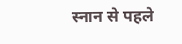स्नान से पहले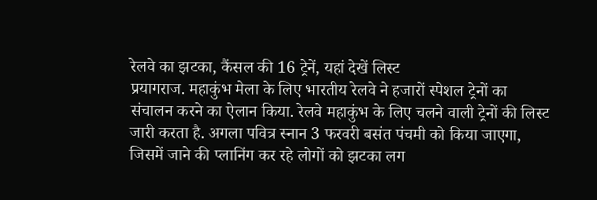रेलवे का झटका, कैंसल की 16 ट्रेनें, यहां देखें लिस्ट
प्रयागराज. महाकुंभ मेला के लिए भारतीय रेलवे ने हजारों स्पेशल ट्रेनों का संचालन करने का ऐलान किया. रेलवे महाकुंभ के लिए चलने वाली ट्रेनों की लिस्ट जारी करता है. अगला पवित्र स्नान 3 फरवरी बसंत पंचमी को किया जाएगा, जिसमें जाने की प्लानिंग कर रहे लोगों को झटका लग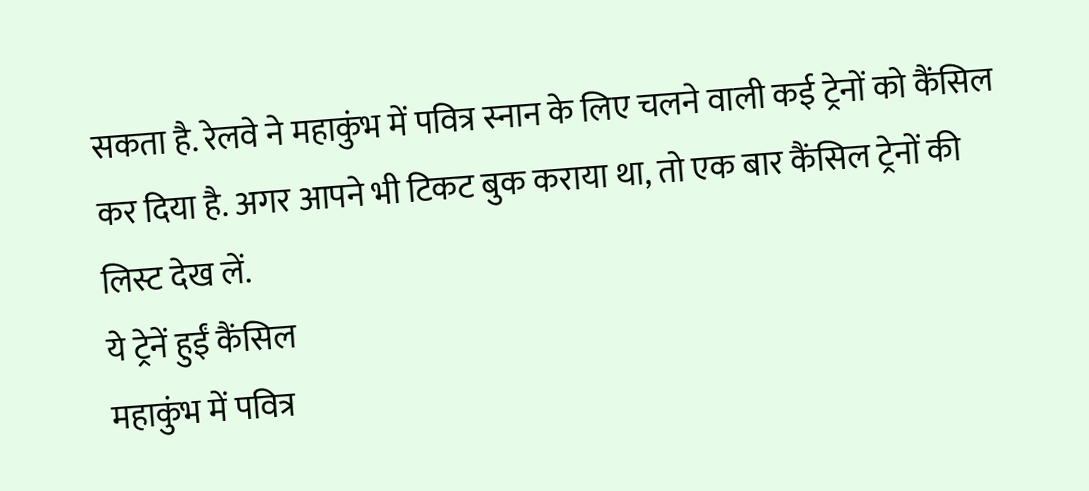सकता है. रेलवे ने महाकुंभ में पवित्र स्नान के लिए चलने वाली कई ट्रेनों को कैंसिल कर दिया है. अगर आपने भी टिकट बुक कराया था, तो एक बार कैंसिल ट्रेनों की लिस्ट देख लें.
ये ट्रेनें हुईं कैंसिल
महाकुंभ में पवित्र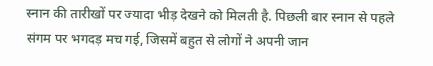स्नान की तारीखों पर ज्यादा भीड़ देखने को मिलती है. पिछली बार स्नान से पहले संगम पर भगदड़ मच गई, जिसमें बहुत से लोगों ने अपनी जान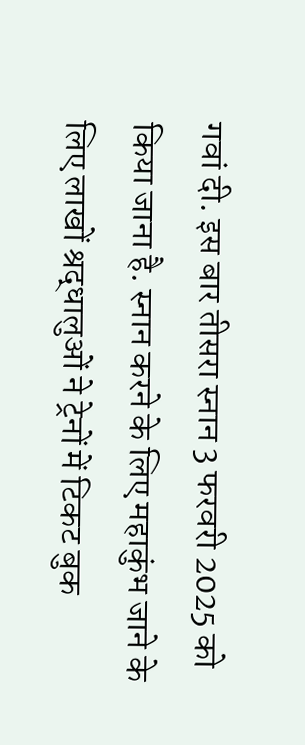गवां दी. इस बार तीसरा स्नान 3 फरवरी 2025 को किया जाना है. स्नान करने के लिए महाकुंभ जाने के लिए लाखों श्रद्धालुओं ने ट्रेनों में टिकट बुक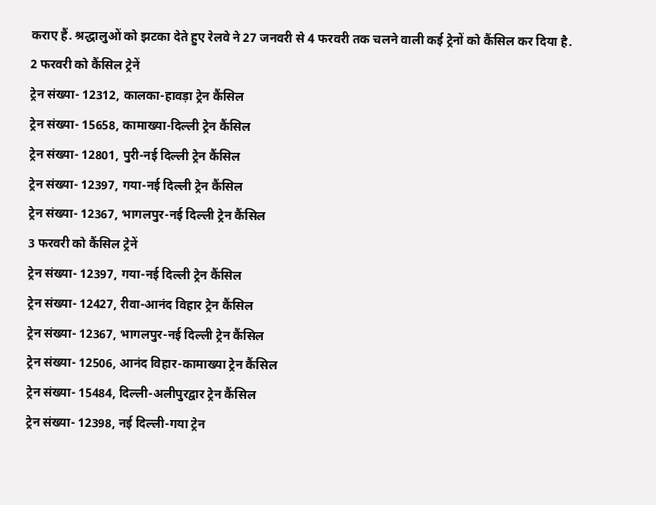कराए हैं. श्रद्धालुओं को झटका देते हुए रेलवे ने 27 जनवरी से 4 फरवरी तक चलने वाली कई ट्रेनों को कैंसिल कर दिया है.
2 फरवरी को कैंसिल ट्रेनें
ट्रेन संख्या- 12312, कालका-हावड़ा ट्रेन कैंसिल
ट्रेन संख्या- 15658, कामाख्या-दिल्ली ट्रेन कैंसिल
ट्रेन संख्या- 12801, पुरी-नई दिल्ली ट्रेन कैंसिल
ट्रेन संख्या- 12397, गया-नई दिल्ली ट्रेन कैंसिल
ट्रेन संख्या- 12367, भागलपुर-नई दिल्ली ट्रेन कैंसिल
3 फरवरी को कैंसिल ट्रेनें
ट्रेन संख्या- 12397, गया-नई दिल्ली ट्रेन कैंसिल
ट्रेन संख्या- 12427, रीवा-आनंद विहार ट्रेन कैंसिल
ट्रेन संख्या- 12367, भागलपुर-नई दिल्ली ट्रेन कैंसिल
ट्रेन संख्या- 12506, आनंद विहार-कामाख्या ट्रेन कैंसिल
ट्रेन संख्या- 15484, दिल्ली-अलीपुरद्वार ट्रेन कैंसिल
ट्रेन संख्या- 12398, नई दिल्ली-गया ट्रेन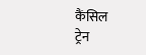कैंसिल
ट्रेन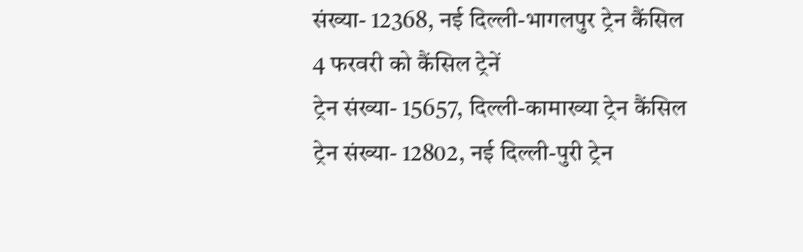संख्या- 12368, नई दिल्ली-भागलपुर ट्रेन कैंसिल
4 फरवरी को कैंसिल ट्रेनें
ट्रेन संख्या- 15657, दिल्ली-कामाख्या ट्रेन कैंसिल
ट्रेन संख्या- 12802, नई दिल्ली-पुरी ट्रेन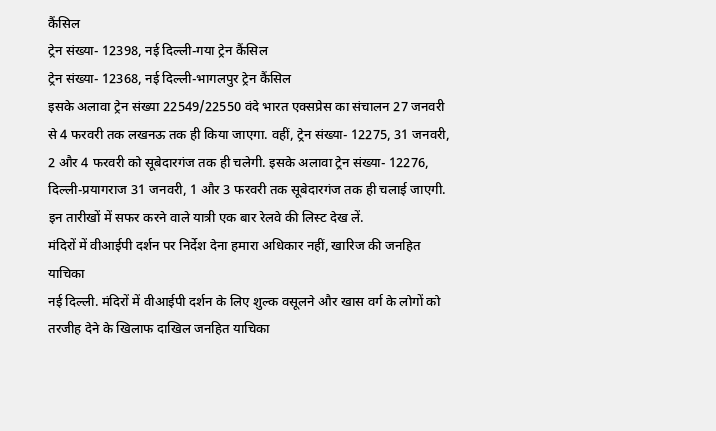कैंसिल
ट्रेन संख्या- 12398, नई दिल्ली-गया ट्रेन कैंसिल
ट्रेन संख्या- 12368, नई दिल्ली-भागलपुर ट्रेन कैंसिल
इसके अलावा ट्रेन संख्या 22549/22550 वंदे भारत एक्सप्रेस का संचालन 27 जनवरी से 4 फरवरी तक लखनऊ तक ही किया जाएगा. वहीं, ट्रेन संख्या- 12275, 31 जनवरी, 2 और 4 फरवरी को सूबेदारगंज तक ही चलेगी. इसके अलावा ट्रेन संख्या- 12276, दिल्ली-प्रयागराज 31 जनवरी, 1 और 3 फरवरी तक सूबेदारगंज तक ही चलाई जाएगी. इन तारीखों में सफर करने वाले यात्री एक बार रेलवे की लिस्ट देख लें.
मंदिरों में वीआईपी दर्शन पर निर्देश देना हमारा अधिकार नहीं, खारिज की जनहित याचिका
नई दिल्ली. मंदिरों में वीआईपी दर्शन के लिए शुल्क वसूलने और खास वर्ग के लोगों को तरजीह देने के खिलाफ दाखिल जनहित याचिका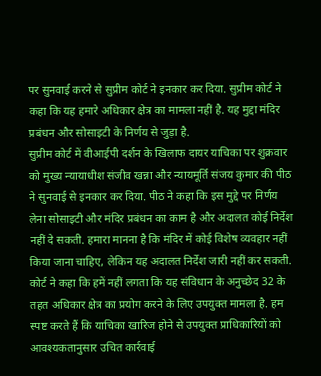पर सुनवाई करने से सुप्रीम कोर्ट ने इनकार कर दिया. सुप्रीम कोर्ट ने कहा कि यह हमारे अधिकार क्षेत्र का मामला नहीं है. यह मुद्दा मंदिर प्रबंधन और सोसाइटी के निर्णय से जुड़ा है.
सुप्रीम कोर्ट में वीआईपी दर्शन के खिलाफ दायर याचिका पर शुक्रवार को मुख्य न्यायाधीश संजीव खन्ना और न्यायमूर्ति संजय कुमार की पीठ ने सुनवाई से इनकार कर दिया. पीठ ने कहा कि इस मुद्दे पर निर्णय लेना सोसाइटी और मंदिर प्रबंधन का काम है और अदालत कोई निर्देश नहीं दे सकती. हमारा मानना है कि मंदिर में कोई विशेष व्यवहार नहीं किया जाना चाहिए, लेकिन यह अदालत निर्देश जारी नहीं कर सकती.
कोर्ट ने कहा कि हमें नहीं लगता कि यह संविधान के अनुच्छेद 32 के तहत अधिकार क्षेत्र का प्रयोग करने के लिए उपयुक्त मामला है. हम स्पष्ट करते हैं कि याचिका खारिज होने से उपयुक्त प्राधिकारियों को आवश्यकतानुसार उचित कार्रवाई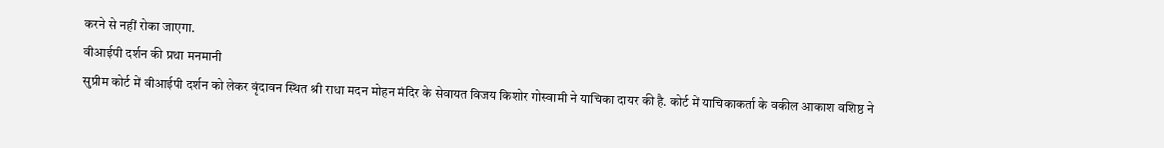करने से नहीं रोका जाएगा.
वीआईपी दर्शन की प्रथा मनमानी
सुप्रीम कोर्ट में वीआईपी दर्शन को लेकर वृंदावन स्थित श्री राधा मदन मोहन मंदिर के सेवायत विजय किशोर गोस्वामी ने याचिका दायर की है. कोर्ट में याचिकाकर्ता के वकील आकाश वशिष्ठ ने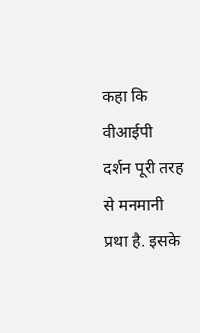कहा कि वीआईपी दर्शन पूरी तरह से मनमानी प्रथा है. इसके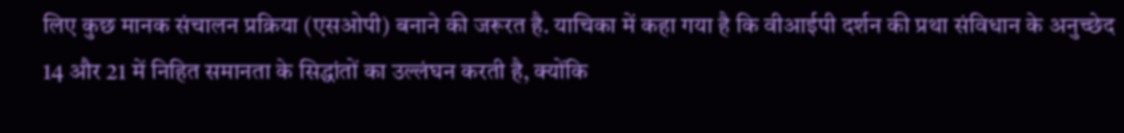लिए कुछ मानक संचालन प्रक्रिया (एसओपी) बनाने की जरूरत है. याचिका में कहा गया है कि वीआईपी दर्शन की प्रथा संविधान के अनुच्छेद 14 और 21 में निहित समानता के सिद्धांतों का उल्लंघन करती है, क्योंकि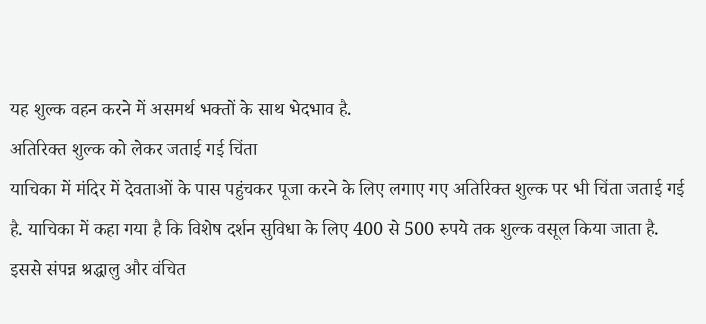यह शुल्क वहन करने में असमर्थ भक्तों के साथ भेदभाव है.
अतिरिक्त शुल्क को लेकर जताई गई चिंता
याचिका में मंदिर में देवताओं के पास पहुंचकर पूजा करने के लिए लगाए गए अतिरिक्त शुल्क पर भी चिंता जताई गई है. याचिका में कहा गया है कि विशेष दर्शन सुविधा के लिए 400 से 500 रुपये तक शुल्क वसूल किया जाता है. इससे संपन्न श्रद्धालु और वंचित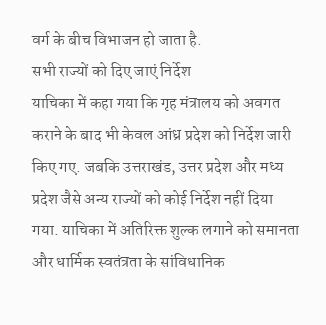वर्ग के बीच विभाजन हो जाता है.
सभी राज्यों को दिए जाएं निर्देश
याचिका में कहा गया कि गृह मंत्रालय को अवगत कराने के बाद भी केवल आंध्र प्रदेश को निर्देश जारी किए गए. जबकि उत्तराखंड, उत्तर प्रदेश और मध्य प्रदेश जैसे अन्य राज्यों को कोई निर्देश नहीं दिया गया. याचिका में अतिरिक्त शुल्क लगाने को समानता और धार्मिक स्वतंत्रता के सांविधानिक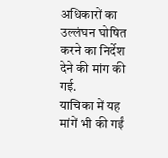अधिकारों का उल्लंघन घोषित करने का निर्देश देने की मांग की गई.
याचिका में यह मांगें भी की गईं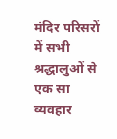मंदिर परिसरों में सभी श्रद्धालुओं से एक सा व्यवहार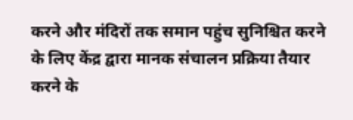करने और मंदिरों तक समान पहुंच सुनिश्चित करने के लिए केंद्र द्वारा मानक संचालन प्रक्रिया तैयार करने के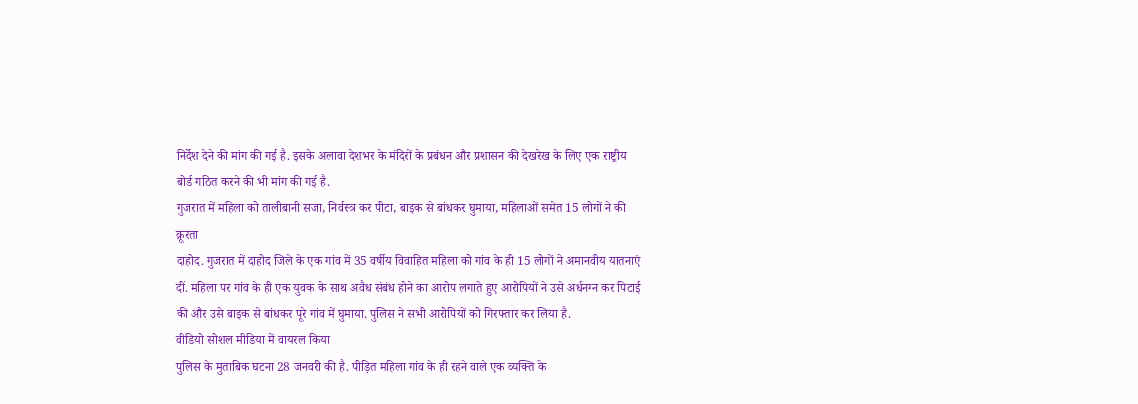निर्देश देने की मांग की गई है. इसके अलावा देशभर के मंदिरों के प्रबंधन और प्रशासन की देखरेख के लिए एक राष्ट्रीय बोर्ड गठित करने की भी मांग की गई है.
गुजरात में महिला को तालीबानी सजा, निर्वस्त्र कर पीटा, बाइक से बांधकर घुमाया, महिलाओं समेत 15 लोगों ने की क्रूरता
दाहोद. गुजरात में दाहोद जिले के एक गांव में 35 वर्षीय विवाहित महिला को गांव के ही 15 लोगों ने अमानवीय यातनाएं दीं. महिला पर गांव के ही एक युवक के साथ अवैध संबंध होने का आरोप लगाते हुए आरोपियों ने उसे अर्धनग्न कर पिटाई की और उसे बाइक से बांधकर पूरे गांव में घुमाया. पुलिस ने सभी आरोपियों को गिरफ्तार कर लिया है.
वीडियो सोशल मीडिया में वायरल किया
पुलिस के मुताबिक घटना 28 जनवरी की है. पीड़ित महिला गांव के ही रहने वाले एक व्यक्ति के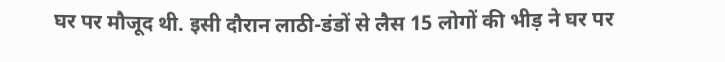घर पर मौजूद थी. इसी दौरान लाठी-डंडों से लैस 15 लोगों की भीड़ ने घर पर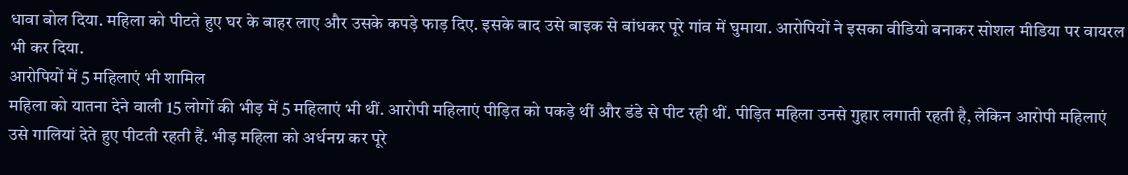धावा बोल दिया. महिला को पीटते हुए घर के बाहर लाए और उसके कपड़े फाड़ दिए. इसके बाद उसे बाइक से बांधकर पूरे गांव में घुमाया. आरोपियों ने इसका वीडियो बनाकर सोशल मीडिया पर वायरल भी कर दिया.
आरोपियों में 5 महिलाएं भी शामिल
महिला को यातना देने वाली 15 लोगों की भीड़ में 5 महिलाएं भी थीं. आरोपी महिलाएं पीड़ित को पकड़े थीं और डंडे से पीट रही थीं. पीड़ित महिला उनसे गुहार लगाती रहती है, लेकिन आरोपी महिलाएं उसे गालियां देते हुए पीटती रहती हैं. भीड़ महिला को अर्धनग्न कर पूरे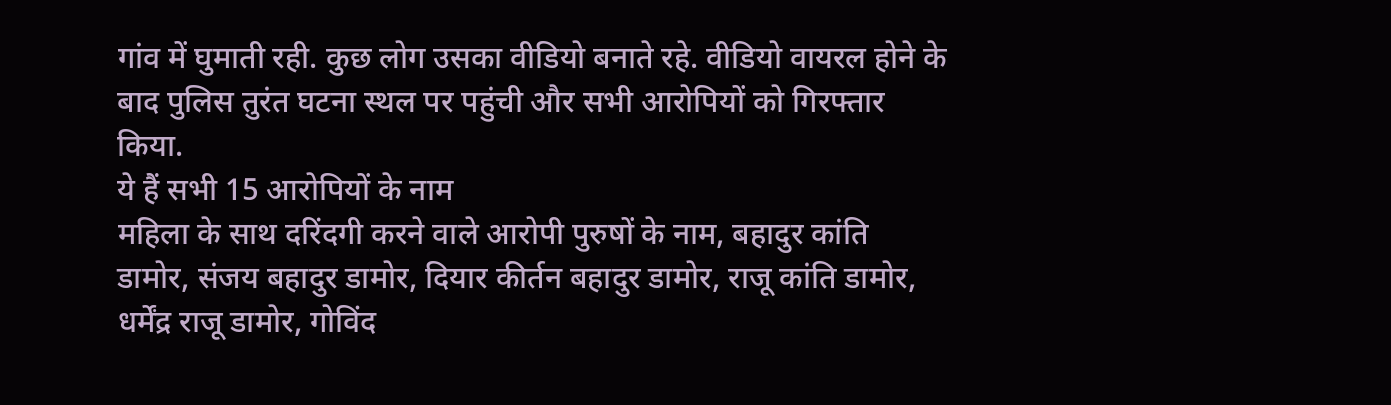गांव में घुमाती रही. कुछ लोग उसका वीडियो बनाते रहे. वीडियो वायरल होने के बाद पुलिस तुरंत घटना स्थल पर पहुंची और सभी आरोपियों को गिरफ्तार किया.
ये हैं सभी 15 आरोपियों के नाम
महिला के साथ दरिंदगी करने वाले आरोपी पुरुषों के नाम, बहादुर कांति डामोर, संजय बहादुर डामोर, दियार कीर्तन बहादुर डामोर, राजू कांति डामोर, धर्मेंद्र राजू डामोर, गोविंद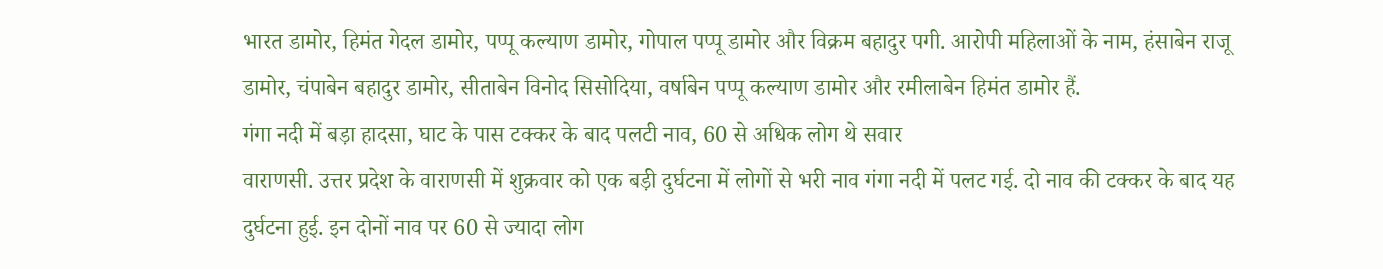भारत डामोर, हिमंत गेदल डामोर, पप्पू कल्याण डामोर, गोपाल पप्पू डामोर और विक्रम बहादुर पगी. आरोपी महिलाओं के नाम, हंसाबेन राजू डामोर, चंपाबेन बहादुर डामोर, सीताबेन विनोद सिसोदिया, वर्षाबेन पप्पू कल्याण डामोर और रमीलाबेन हिमंत डामोर हैं.
गंगा नदी में बड़ा हादसा, घाट के पास टक्कर के बाद पलटी नाव, 60 से अधिक लोग थे सवार
वाराणसी. उत्तर प्रदेश के वाराणसी में शुक्रवार को एक बड़ी दुर्घटना में लोगों से भरी नाव गंगा नदी में पलट गई. दो नाव की टक्कर के बाद यह दुर्घटना हुई. इन दोनों नाव पर 60 से ज्यादा लोग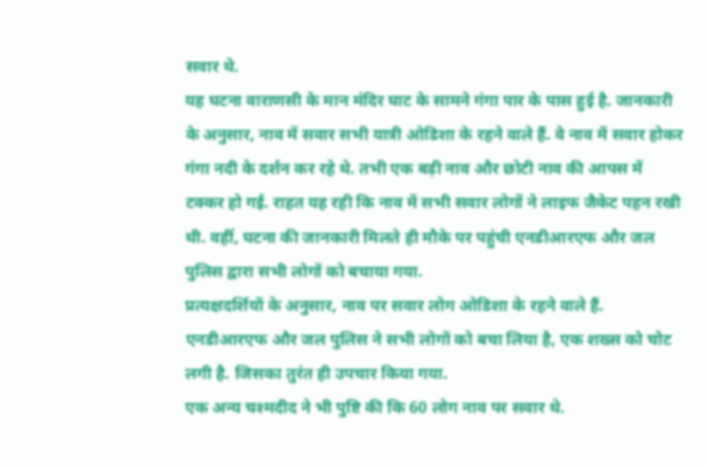सवार थे.
यह घटना वाराणसी के मान मंदिर घाट के सामने गंगा पार के पास हुई है. जानकारी के अनुसार, नाव में सवार सभी यात्री ओडिशा के रहने वाले हैं. वे नाव में सवार होकर गंगा नदी के दर्शन कर रहे थे. तभी एक बड़ी नाव और छोटी नाव की आपस में टक्कर हो गई. राहत यह रही कि नाव में सभी सवार लोगों ने लाइफ जैकेट पहन रखी थी. वहीं, घटना की जानकारी मिलते ही मौके पर पहुंची एनडीआरएफ और जल पुलिस द्वारा सभी लोगों को बचाया गया.
प्रत्यक्षदर्शियों के अनुसार, नाव पर सवार लोग ओडिशा के रहने वाले हैं. एनडीआरएफ और जल पुलिस ने सभी लोगों को बचा लिया है, एक शख्स को चोट लगी है. जिसका तुरंत ही उपचार किया गया.
एक अन्य चश्मदीद ने भी पुष्टि की कि 60 लोग नाव पर सवार थे.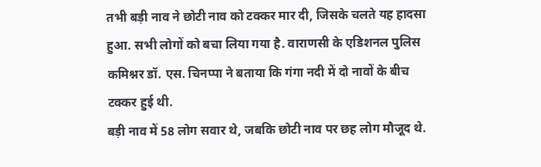तभी बड़ी नाव ने छोटी नाव को टक्कर मार दी, जिसके चलते यह हादसा हुआ. सभी लोगों को बचा लिया गया है. वाराणसी के एडिशनल पुलिस कमिश्नर डॉ. एस. चिनप्पा ने बताया कि गंगा नदी में दो नावों के बीच टक्कर हुई थी.
बड़ी नाव में 58 लोग सवार थे, जबकि छोटी नाव पर छह लोग मौजूद थे.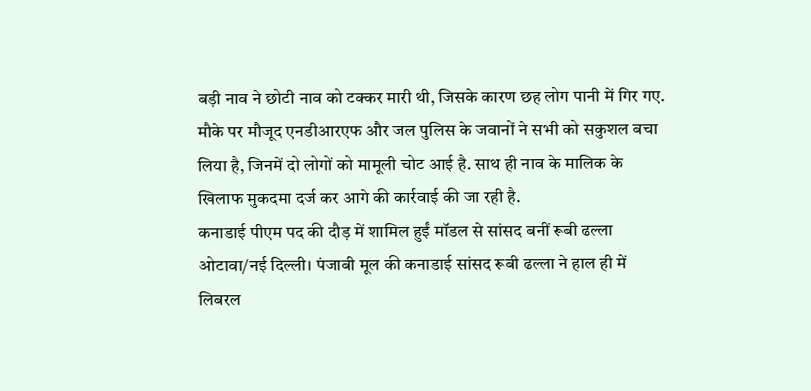बड़ी नाव ने छोटी नाव को टक्कर मारी थी, जिसके कारण छह लोग पानी में गिर गए. मौके पर मौजूद एनडीआरएफ और जल पुलिस के जवानों ने सभी को सकुशल बचा लिया है, जिनमें दो लोगों को मामूली चोट आई है. साथ ही नाव के मालिक के खिलाफ मुकदमा दर्ज कर आगे की कार्रवाई की जा रही है.
कनाडाई पीएम पद की दौड़ में शामिल हुईं मॉडल से सांसद बनीं रूबी ढल्ला
ओटावा/नई दिल्ली। पंजाबी मूल की कनाडाई सांसद रूबी ढल्ला ने हाल ही में लिबरल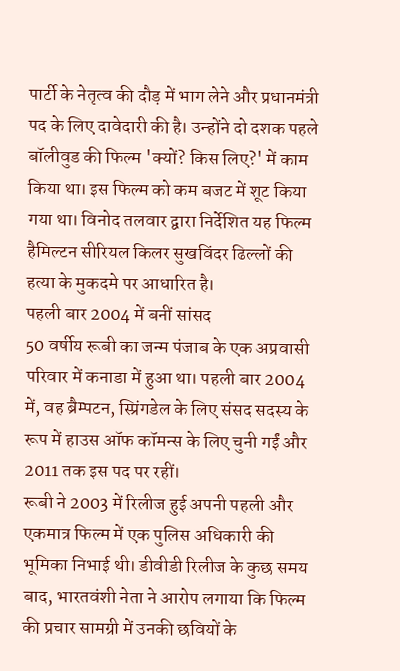पार्टी के नेतृत्व की दौड़ में भाग लेने और प्रधानमंत्री पद के लिए दावेदारी की है। उन्होंने दो दशक पहले बॉलीवुड की फिल्म 'क्यों? किस लिए?' में काम किया था। इस फिल्म को कम बजट में शूट किया गया था। विनोद तलवार द्वारा निर्देशित यह फिल्म हैमिल्टन सीरियल किलर सुखविंदर ढिल्लों की हत्या के मुकदमे पर आधारित है।
पहली बार 2004 में बनीं सांसद
50 वर्षीय रूबी का जन्म पंजाब के एक अप्रवासी परिवार में कनाडा में हुआ था। पहली बार 2004 में, वह ब्रैम्पटन, स्प्रिंगडेल के लिए संसद सदस्य के रूप में हाउस ऑफ कॉमन्स के लिए चुनी गईं और 2011 तक इस पद पर रहीं।
रूबी ने 2003 में रिलीज हुई अपनी पहली और एकमात्र फिल्म में एक पुलिस अधिकारी की भूमिका निभाई थी। डीवीडी रिलीज के कुछ समय बाद, भारतवंशी नेता ने आरोप लगाया कि फिल्म की प्रचार सामग्री में उनकी छवियों के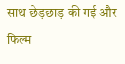साथ छेड़छाड़ की गई और फिल्म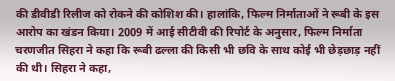की डीवीडी रिलीज को रोकने की कोशिश की। हालांकि, फिल्म निर्माताओं ने रूबी के इस आरोप का खंडन किया। 2009 में आई सीटीवी की रिपोर्ट के अनुसार, फिल्म निर्माता चरणजीत सिहरा ने कहा कि रूबी ढल्ला की किसी भी छवि के साथ कोई भी छेड़छाड़ नहीं की थी। सिहरा ने कहा,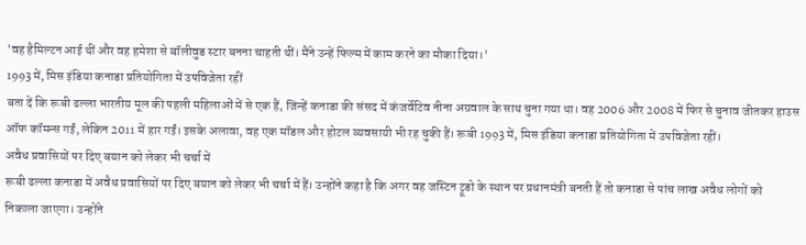'वह हैमिल्टन आई थीं और वह हमेशा से बॉलीवुड स्टार बनना चाहती थीं। मैंने उन्हें फिल्म में काम करने का मौका दिया।'
1993 में, मिस इंडिया कनाडा प्रतियोगिता में उपविजेता रहीं
बता दें कि रूबी ढल्ला भारतीय मूल की पहली महिलाओं में से एक हैं, जिन्हें कनाडा की संसद में कंजर्वेटिव नीना अग्रवाल के साथ चुना गया था। वह 2006 और 2008 में फिर से चुनाव जीतकर हाउस ऑफ कॉमन्स गईं, लेकिन 2011 में हार गईं। इसके अलावा, वह एक मॉडल और होटल व्यवसायी भी रह चुकी हैं। रूबी 1993 में, मिस इंडिया कनाडा प्रतियोगिता में उपविजेता रहीं।
अवैध प्रवासियों पर दिए बयान को लेकर भी चर्चा में
रूबी ढल्ला कनाडा में अवैध प्रवासियों पर दिए बयान को लेकर भी चर्चा में हैं। उन्होंने कहा है कि अगर वह जस्टिन ट्रूडो के स्थान पर प्रधानमंत्री बनती हैं तो कनाडा से पांच लाख अवैध लोगों को निकाला जाएगा। उन्होंने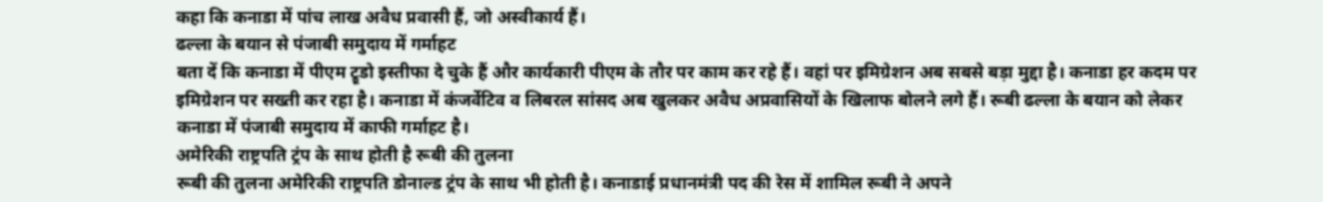कहा कि कनाडा में पांच लाख अवैध प्रवासी हैं, जो अस्वीकार्य हैं।
ढल्ला के बयान से पंजाबी समुदाय में गर्माहट
बता दें कि कनाडा में पीएम ट्रूडो इस्तीफा दे चुके हैं और कार्यकारी पीएम के तौर पर काम कर रहे हैं। वहां पर इमिग्रेशन अब सबसे बड़ा मुद्दा है। कनाडा हर कदम पर इमिग्रेशन पर सख्ती कर रहा है। कनाडा में कंजर्वेटिव व लिबरल सांसद अब खुलकर अवैध अप्रवासियों के खिलाफ बोलने लगे हैं। रूबी ढल्ला के बयान को लेकर कनाडा में पंजाबी समुदाय में काफी गर्माहट है।
अमेरिकी राष्ट्रपति ट्रंप के साथ होती है रूबी की तुलना
रूबी की तुलना अमेरिकी राष्ट्रपति डोनाल्ड ट्रंप के साथ भी होती है। कनाडाई प्रधानमंत्री पद की रेस में शामिल रूबी ने अपने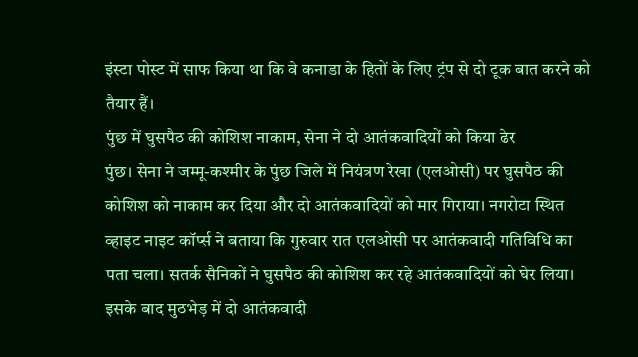इंस्टा पोस्ट में साफ किया था कि वे कनाडा के हितों के लिए ट्रंप से दो टूक बात करने को तैयार हैं।
पुंछ में घुसपैठ की कोशिश नाकाम, सेना ने दो आतंकवादियों को किया ढेर
पुंछ। सेना ने जम्मू-कश्मीर के पुंछ जिले में नियंत्रण रेखा (एलओसी) पर घुसपैठ की कोशिश को नाकाम कर दिया और दो आतंकवादियों को मार गिराया। नगरोटा स्थित व्हाइट नाइट कॉर्प्स ने बताया कि गुरुवार रात एलओसी पर आतंकवादी गतिविधि का पता चला। सतर्क सैनिकों ने घुसपैठ की कोशिश कर रहे आतंकवादियों को घेर लिया।
इसके बाद मुठभेड़ में दो आतंकवादी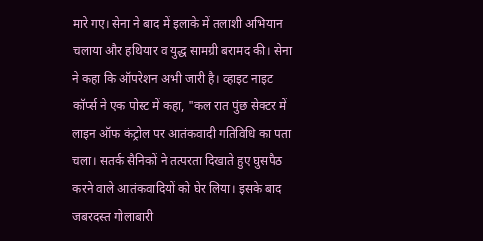मारे गए। सेना ने बाद में इलाके में तलाशी अभियान चलाया और हथियार व युद्ध सामग्री बरामद की। सेना ने कहा कि ऑपरेशन अभी जारी है। व्हाइट नाइट कॉर्प्स ने एक पोस्ट में कहा, "कल रात पुंछ सेक्टर में लाइन ऑफ कंट्रोल पर आतंकवादी गतिविधि का पता चला। सतर्क सैनिकों ने तत्परता दिखाते हुए घुसपैठ करने वाले आतंकवादियों को घेर लिया। इसके बाद जबरदस्त गोलाबारी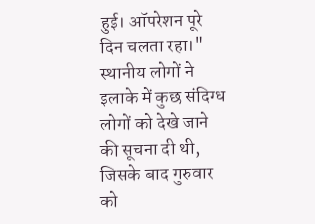हुई। ऑपरेशन पूरे दिन चलता रहा।"
स्थानीय लोगों ने इलाके में कुछ संदिग्ध लोगों को देखे जाने की सूचना दी थी, जिसके बाद गुरुवार को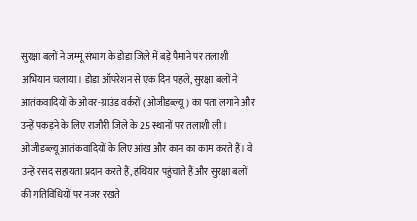सुरक्षा बलों ने जम्मू संभाग के डोडा जिले में बड़े पैमाने पर तलाशी अभियान चलाया। डोडा ऑपरेशन से एक दिन पहले, सुरक्षा बलों ने आतंकवादियों के ओवर-ग्राउंड वर्करों (ओजीडब्ल्यू) का पता लगाने और उन्हें पकड़ने के लिए राजौरी जिले के 25 स्थानों पर तलाशी ली।
ओजीडब्ल्यू आतंकवादियों के लिए आंख और कान का काम करते हैं। वे उन्हें रसद सहायता प्रदान करते हैं, हथियार पहुंचाते हैं और सुरक्षा बलों की गतिविधियों पर नजर रखते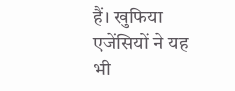हैं। खुफिया एजेंसियों ने यह भी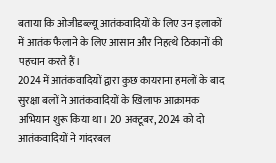बताया कि ओजीडब्ल्यू आतंकवादियों के लिए उन इलाकों में आतंक फैलाने के लिए आसान और निहत्थे ठिकानों की पहचान करते हैं।
2024 में आतंकवादियों द्वारा कुछ कायराना हमलों के बाद सुरक्षा बलों ने आतंकवादियों के खिलाफ आक्रामक अभियान शुरू किया था। 20 अक्टूबर, 2024 को दो आतंकवादियों ने गांदरबल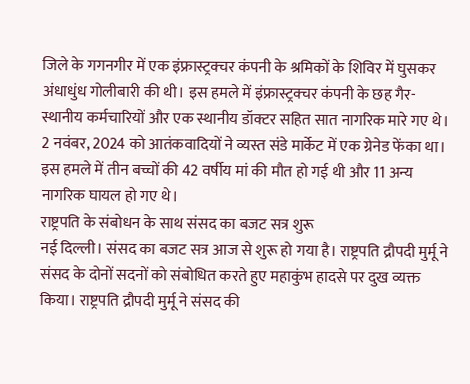जिले के गगनगीर में एक इंफ्रास्ट्रक्चर कंपनी के श्रमिकों के शिविर में घुसकर अंधाधुंध गोलीबारी की थी। इस हमले में इंफ्रास्ट्रक्चर कंपनी के छह गैर-स्थानीय कर्मचारियों और एक स्थानीय डॉक्टर सहित सात नागरिक मारे गए थे।
2 नवंबर, 2024 को आतंकवादियों ने व्यस्त संडे मार्केट में एक ग्रेनेड फेंका था। इस हमले में तीन बच्चों की 42 वर्षीय मां की मौत हो गई थी और 11 अन्य नागरिक घायल हो गए थे।
राष्ट्रपति के संबोधन के साथ संसद का बजट सत्र शुरू
नई दिल्ली। संसद का बजट सत्र आज से शुरू हो गया है। राष्ट्रपति द्रौपदी मुर्मू ने संसद के दोनों सदनों को संबोधित करते हुए महाकुंभ हादसे पर दुख व्यक्त किया। राष्ट्रपति द्रौपदी मुर्मू ने संसद की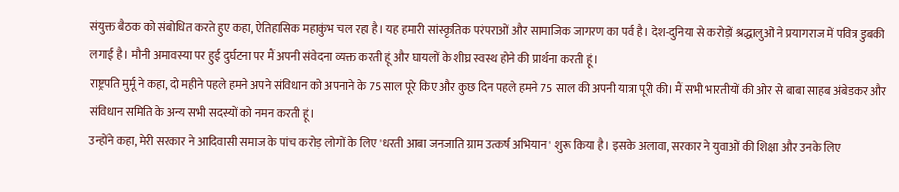संयुक्त बैठक को संबोधित करते हुए कहा, ऐतिहासिक महाकुंभ चल रहा है। यह हमारी सांस्कृतिक परंपराओं और सामाजिक जागरण का पर्व है। देश-दुनिया से करोड़ों श्रद्धालुओं ने प्रयागराज में पवित्र डुबकी लगाई है। मौनी अमावस्या पर हुई दुर्घटना पर मैं अपनी संवेदना व्यक्त करती हूं और घायलों के शीघ्र स्वस्थ होने की प्रार्थना करती हूं।
राष्ट्रपति मुर्मू ने कहा, दो महीने पहले हमने अपने संविधान को अपनाने के 75 साल पूरे किए और कुछ दिन पहले हमने 75 साल की अपनी यात्रा पूरी की। मैं सभी भारतीयों की ओर से बाबा साहब अंबेडकर और संविधान समिति के अन्य सभी सदस्यों को नमन करती हूं।
उन्होंने कहा, मेरी सरकार ने आदिवासी समाज के पांच करोड़ लोगों के लिए 'धरती आबा जनजाति ग्राम उत्कर्ष अभियान' शुरू किया है। इसके अलावा, सरकार ने युवाओं की शिक्षा और उनके लिए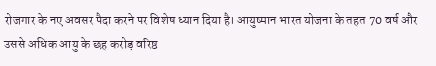रोजगार के नए अवसर पैदा करने पर विशेष ध्यान दिया है। आयुष्मान भारत योजना के तहत 70 वर्ष और उससे अधिक आयु के छह करोड़ वरिष्ठ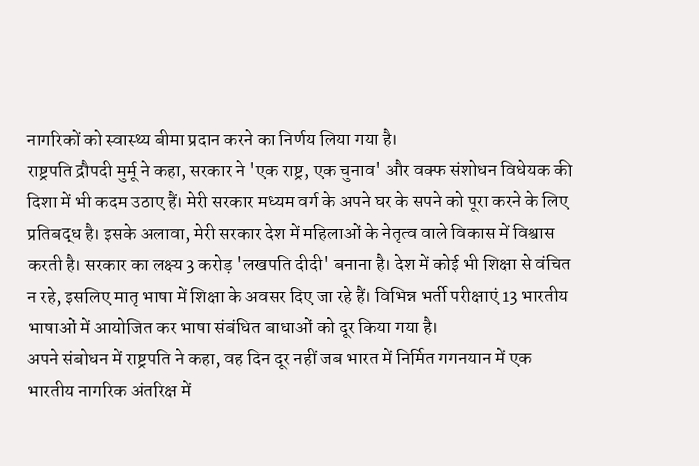नागरिकों को स्वास्थ्य बीमा प्रदान करने का निर्णय लिया गया है।
राष्ट्रपति द्रौपदी मुर्मू ने कहा, सरकार ने 'एक राष्ट्र, एक चुनाव' और वक्फ संशोधन विधेयक की दिशा में भी कदम उठाए हैं। मेरी सरकार मध्यम वर्ग के अपने घर के सपने को पूरा करने के लिए प्रतिबद्ध है। इसके अलावा, मेरी सरकार देश में महिलाओं के नेतृत्व वाले विकास में विश्वास करती है। सरकार का लक्ष्य 3 करोड़ 'लखपति दीदी' बनाना है। देश में कोई भी शिक्षा से वंचित न रहे, इसलिए मातृ भाषा में शिक्षा के अवसर दिए जा रहे हैं। विभिन्न भर्ती परीक्षाएं 13 भारतीय भाषाओं में आयोजित कर भाषा संबंधित बाधाओं को दूर किया गया है।
अपने संबोधन में राष्ट्रपति ने कहा, वह दिन दूर नहीं जब भारत में निर्मित गगनयान में एक भारतीय नागरिक अंतरिक्ष में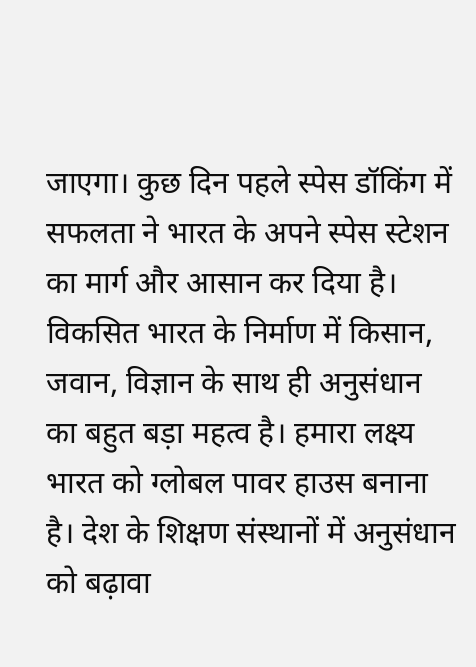जाएगा। कुछ दिन पहले स्पेस डॉकिंग में सफलता ने भारत के अपने स्पेस स्टेशन का मार्ग और आसान कर दिया है। विकसित भारत के निर्माण में किसान, जवान, विज्ञान के साथ ही अनुसंधान का बहुत बड़ा महत्व है। हमारा लक्ष्य भारत को ग्लोबल पावर हाउस बनाना है। देश के शिक्षण संस्थानों में अनुसंधान को बढ़ावा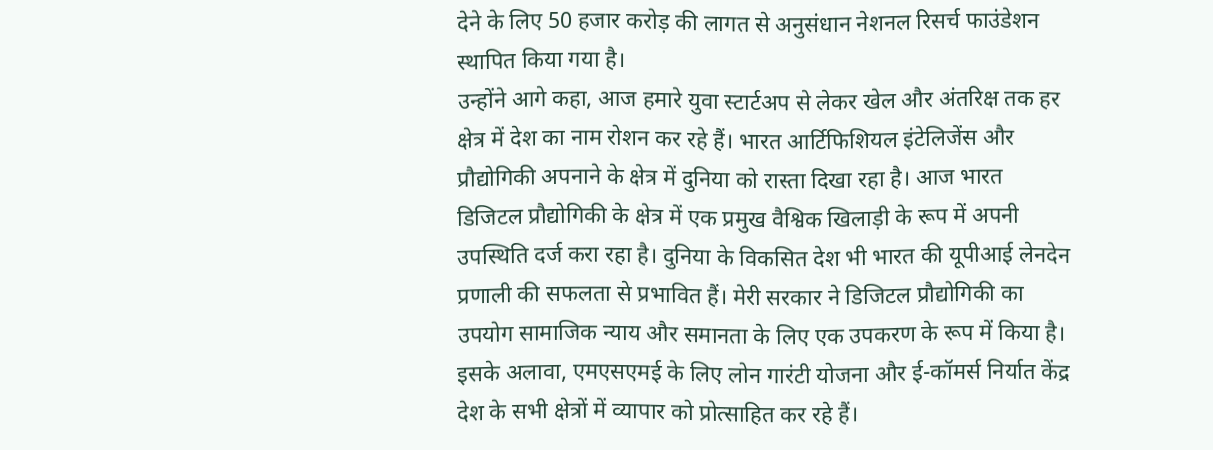देने के लिए 50 हजार करोड़ की लागत से अनुसंधान नेशनल रिसर्च फाउंडेशन स्थापित किया गया है।
उन्होंने आगे कहा, आज हमारे युवा स्टार्टअप से लेकर खेल और अंतरिक्ष तक हर क्षेत्र में देश का नाम रोशन कर रहे हैं। भारत आर्टिफिशियल इंटेलिजेंस और प्रौद्योगिकी अपनाने के क्षेत्र में दुनिया को रास्ता दिखा रहा है। आज भारत डिजिटल प्रौद्योगिकी के क्षेत्र में एक प्रमुख वैश्विक खिलाड़ी के रूप में अपनी उपस्थिति दर्ज करा रहा है। दुनिया के विकसित देश भी भारत की यूपीआई लेनदेन प्रणाली की सफलता से प्रभावित हैं। मेरी सरकार ने डिजिटल प्रौद्योगिकी का उपयोग सामाजिक न्याय और समानता के लिए एक उपकरण के रूप में किया है। इसके अलावा, एमएसएमई के लिए लोन गारंटी योजना और ई-कॉमर्स निर्यात केंद्र देश के सभी क्षेत्रों में व्यापार को प्रोत्साहित कर रहे हैं।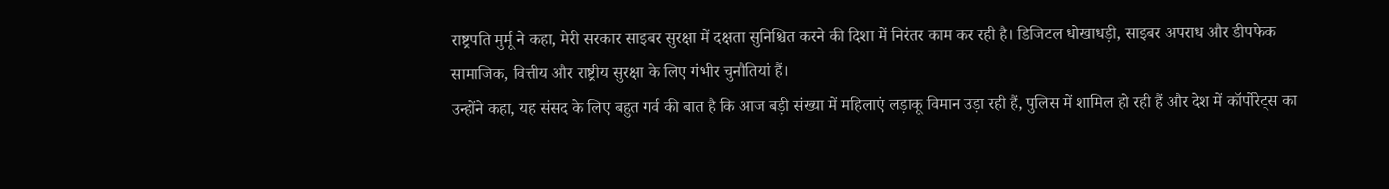राष्ट्रपति मुर्मू ने कहा, मेरी सरकार साइबर सुरक्षा में दक्षता सुनिश्चित करने की दिशा में निरंतर काम कर रही है। डिजिटल धोखाधड़ी, साइबर अपराध और डीपफेक सामाजिक, वित्तीय और राष्ट्रीय सुरक्षा के लिए गंभीर चुनौतियां हैं।
उन्होंने कहा, यह संसद के लिए बहुत गर्व की बात है कि आज बड़ी संख्या में महिलाएं लड़ाकू विमान उड़ा रही हैं, पुलिस में शामिल हो रही हैं और देश में कॉर्पोरेट्स का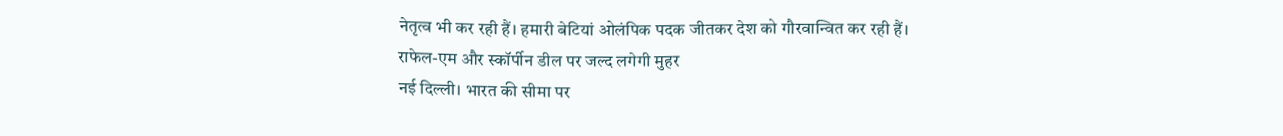नेतृत्व भी कर रही हैं। हमारी बेटियां ओलंपिक पदक जीतकर देश को गौरवान्वित कर रही हैं।
राफेल-एम और स्कॉर्पीन डील पर जल्द लगेगी मुहर
नई दिल्ली। भारत की सीमा पर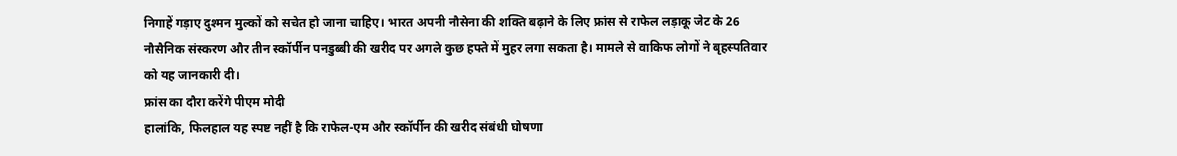निगाहें गड़ाए दुश्मन मुल्कों को सचेत हो जाना चाहिए। भारत अपनी नौसेना की शक्ति बढ़ाने के लिए फ्रांस से राफेल लड़ाकू जेट के 26 नौसैनिक संस्करण और तीन स्कॉर्पीन पनडुब्बी की खरीद पर अगले कुछ हफ्ते में मुहर लगा सकता है। मामले से वाकिफ लोगों ने बृहस्पतिवार को यह जानकारी दी।
फ्रांस का दौरा करेंगे पीएम मोदी
हालांकि, फिलहाल यह स्पष्ट नहीं है कि राफेल-एम और स्कॉर्पीन की खरीद संबंधी घोषणा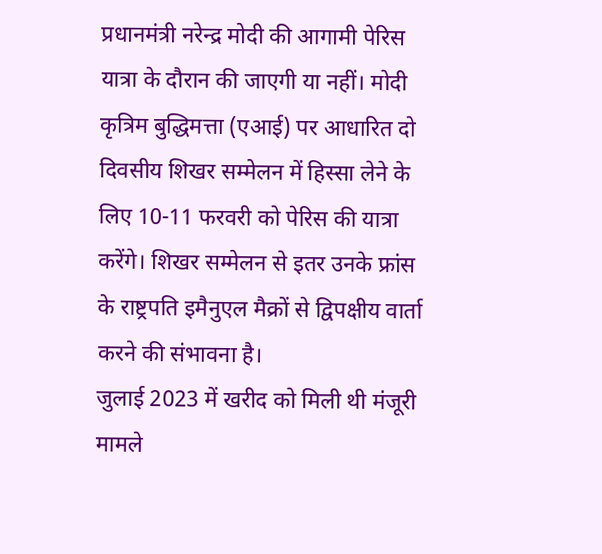प्रधानमंत्री नरेन्द्र मोदी की आगामी पेरिस यात्रा के दौरान की जाएगी या नहीं। मोदी कृत्रिम बुद्धिमत्ता (एआई) पर आधारित दो दिवसीय शिखर सम्मेलन में हिस्सा लेने के लिए 10-11 फरवरी को पेरिस की यात्रा करेंगे। शिखर सम्मेलन से इतर उनके फ्रांस के राष्ट्रपति इमैनुएल मैक्रों से द्विपक्षीय वार्ता करने की संभावना है।
जुलाई 2023 में खरीद को मिली थी मंजूरी
मामले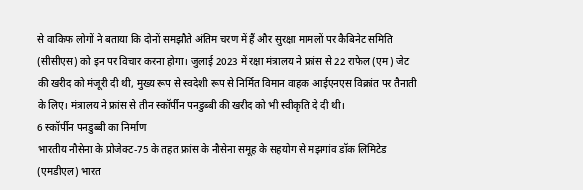से वाकिफ लोगों ने बताया कि दोनों समझौते अंतिम चरण में हैं और सुरक्षा मामलों पर कैबिनेट समिति (सीसीएस) को इन पर विचार करना होगा। जुलाई 2023 में रक्षा मंत्रालय ने फ्रांस से 22 राफेल (एम) जेट की खरीद को मंजूरी दी थी, मुख्य रूप से स्वदेशी रूप से निर्मित विमान वाहक आईएनएस विक्रांत पर तैनाती के लिए। मंत्रालय ने फ्रांस से तीन स्कॉर्पीन पनडुब्बी की खरीद को भी स्वीकृति दे दी थी।
6 स्कॉर्पीन पनडुब्बी का निर्माण
भारतीय नौसेना के प्रोजेक्ट-75 के तहत फ्रांस के नौसेना समूह के सहयोग से मझगांव डॉक लिमिटेड (एमडीएल) भारत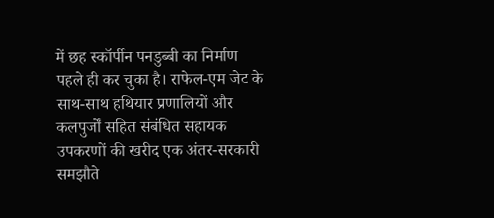में छह स्कॉर्पीन पनडुब्बी का निर्माण पहले ही कर चुका है। राफेल-एम जेट के साथ-साथ हथियार प्रणालियों और कलपुर्जों सहित संबंधित सहायक उपकरणों की खरीद एक अंतर-सरकारी समझौते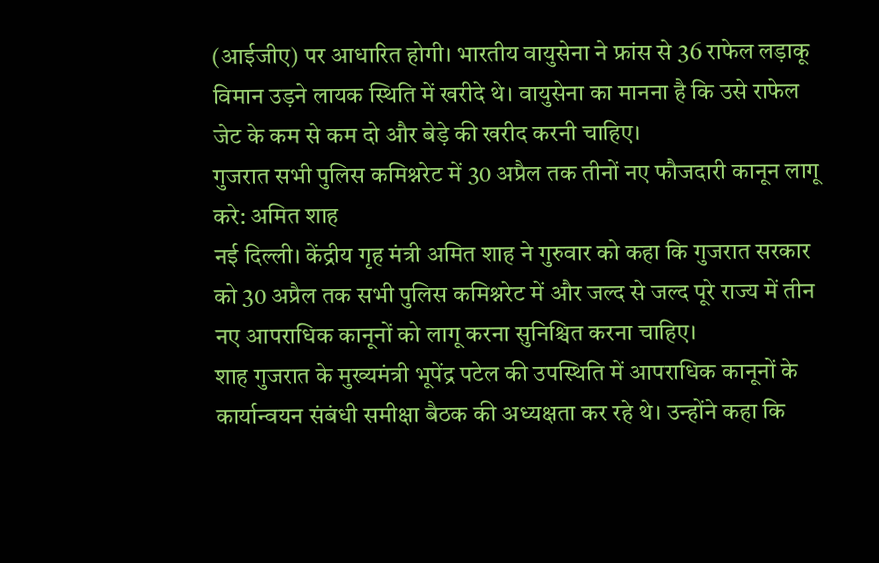(आईजीए) पर आधारित होगी। भारतीय वायुसेना ने फ्रांस से 36 राफेल लड़ाकू विमान उड़ने लायक स्थिति में खरीदे थे। वायुसेना का मानना है कि उसे राफेल जेट के कम से कम दो और बेड़े की खरीद करनी चाहिए।
गुजरात सभी पुलिस कमिश्नरेट में 30 अप्रैल तक तीनों नए फौजदारी कानून लागू करे: अमित शाह
नई दिल्ली। केंद्रीय गृह मंत्री अमित शाह ने गुरुवार को कहा कि गुजरात सरकार को 30 अप्रैल तक सभी पुलिस कमिश्नरेट में और जल्द से जल्द पूरे राज्य में तीन नए आपराधिक कानूनों को लागू करना सुनिश्चित करना चाहिए।
शाह गुजरात के मुख्यमंत्री भूपेंद्र पटेल की उपस्थिति में आपराधिक कानूनों के कार्यान्वयन संबंधी समीक्षा बैठक की अध्यक्षता कर रहे थे। उन्होंने कहा कि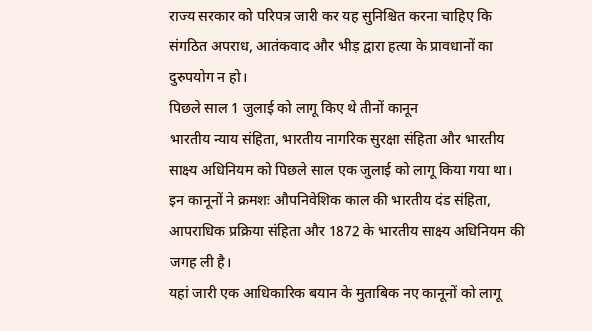राज्य सरकार को परिपत्र जारी कर यह सुनिश्चित करना चाहिए कि संगठित अपराध, आतंकवाद और भीड़ द्वारा हत्या के प्रावधानों का दुरुपयोग न हो।
पिछले साल 1 जुलाई को लागू किए थे तीनों कानून
भारतीय न्याय संहिता, भारतीय नागरिक सुरक्षा संहिता और भारतीय साक्ष्य अधिनियम को पिछले साल एक जुलाई को लागू किया गया था। इन कानूनों ने क्रमशः औपनिवेशिक काल की भारतीय दंड संहिता, आपराधिक प्रक्रिया संहिता और 1872 के भारतीय साक्ष्य अधिनियम की जगह ली है।
यहां जारी एक आधिकारिक बयान के मुताबिक नए कानूनों को लागू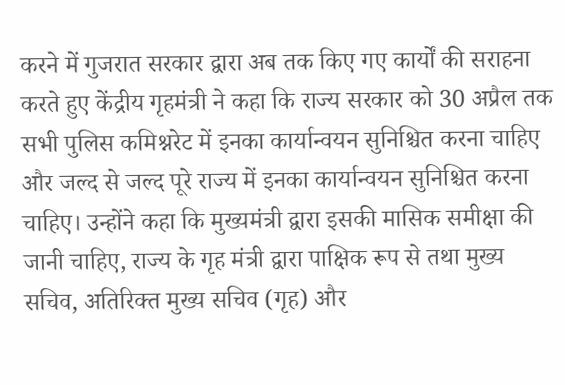करने में गुजरात सरकार द्वारा अब तक किए गए कार्यों की सराहना करते हुए केंद्रीय गृहमंत्री ने कहा कि राज्य सरकार को 30 अप्रैल तक सभी पुलिस कमिश्नरेट में इनका कार्यान्वयन सुनिश्चित करना चाहिए और जल्द से जल्द पूरे राज्य में इनका कार्यान्वयन सुनिश्चित करना चाहिए। उन्होंने कहा कि मुख्यमंत्री द्वारा इसकी मासिक समीक्षा की जानी चाहिए, राज्य के गृह मंत्री द्वारा पाक्षिक रूप से तथा मुख्य सचिव, अतिरिक्त मुख्य सचिव (गृह) और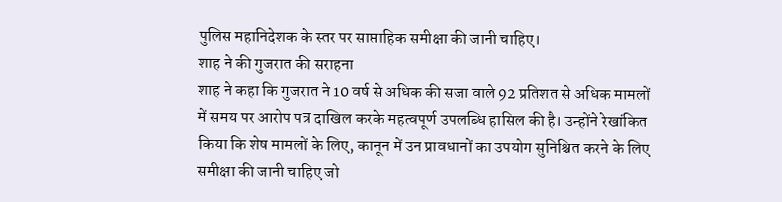पुलिस महानिदेशक के स्तर पर साप्ताहिक समीक्षा की जानी चाहिए।
शाह ने की गुजरात की सराहना
शाह ने कहा कि गुजरात ने 10 वर्ष से अधिक की सजा वाले 92 प्रतिशत से अधिक मामलों में समय पर आरोप पत्र दाखिल करके महत्वपूर्ण उपलब्धि हासिल की है। उन्होंने रेखांकित किया कि शेष मामलों के लिए, कानून में उन प्रावधानों का उपयोग सुनिश्चित करने के लिए समीक्षा की जानी चाहिए जो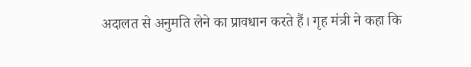अदालत से अनुमति लेने का प्रावधान करते हैं। गृह मंत्री ने कहा कि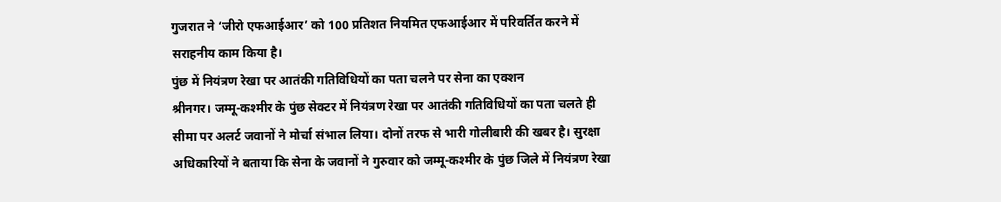गुजरात ने ‘जीरो एफआईआर’ को 100 प्रतिशत नियमित एफआईआर में परिवर्तित करने में सराहनीय काम किया है।
पुंछ में नियंत्रण रेखा पर आतंकी गतिविधियों का पता चलने पर सेना का एक्शन
श्रीनगर। जम्मू-कश्मीर के पुंछ सेक्टर में नियंत्रण रेखा पर आतंकी गतिविधियों का पता चलते ही सीमा पर अलर्ट जवानों ने मोर्चा संभाल लिया। दोनों तरफ से भारी गोलीबारी की खबर है। सुरक्षा अधिकारियों ने बताया कि सेना के जवानों ने गुरुवार को जम्मू-कश्मीर के पुंछ जिले में नियंत्रण रेखा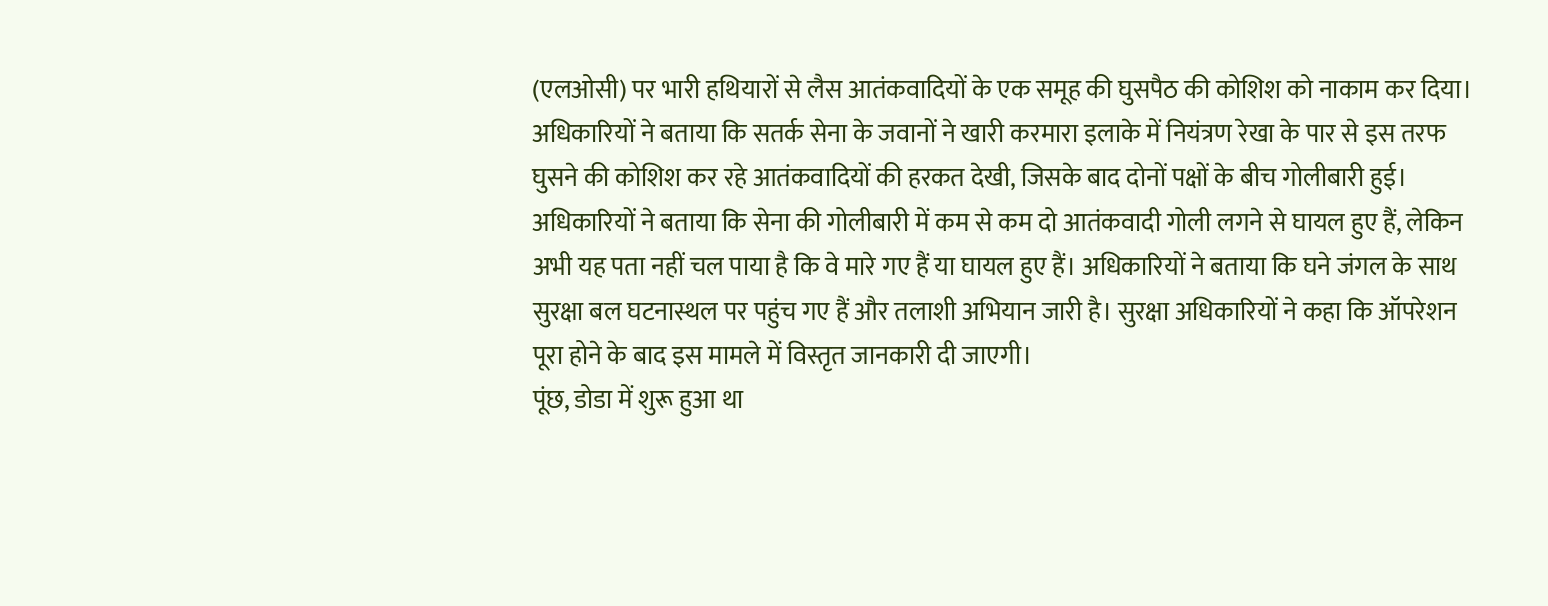(एलओसी) पर भारी हथियारों से लैस आतंकवादियों के एक समूह की घुसपैठ की कोशिश को नाकाम कर दिया। अधिकारियों ने बताया कि सतर्क सेना के जवानों ने खारी करमारा इलाके में नियंत्रण रेखा के पार से इस तरफ घुसने की कोशिश कर रहे आतंकवादियों की हरकत देखी, जिसके बाद दोनों पक्षों के बीच गोलीबारी हुई।
अधिकारियों ने बताया कि सेना की गोलीबारी में कम से कम दो आतंकवादी गोली लगने से घायल हुए हैं, लेकिन अभी यह पता नहीं चल पाया है कि वे मारे गए हैं या घायल हुए हैं। अधिकारियों ने बताया कि घने जंगल के साथ सुरक्षा बल घटनास्थल पर पहुंच गए हैं और तलाशी अभियान जारी है। सुरक्षा अधिकारियों ने कहा कि ऑपरेशन पूरा होने के बाद इस मामले में विस्तृत जानकारी दी जाएगी।
पूंछ, डोडा में शुरू हुआ था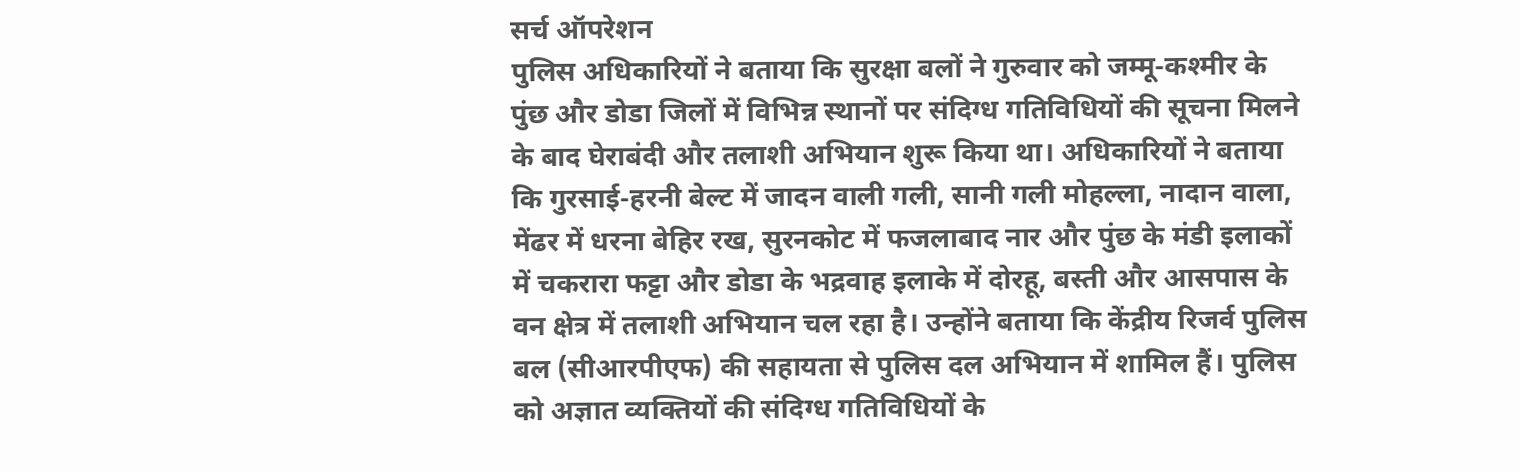सर्च ऑपरेशन
पुलिस अधिकारियों ने बताया कि सुरक्षा बलों ने गुरुवार को जम्मू-कश्मीर के पुंछ और डोडा जिलों में विभिन्न स्थानों पर संदिग्ध गतिविधियों की सूचना मिलने के बाद घेराबंदी और तलाशी अभियान शुरू किया था। अधिकारियों ने बताया कि गुरसाई-हरनी बेल्ट में जादन वाली गली, सानी गली मोहल्ला, नादान वाला, मेंढर में धरना बेहिर रख, सुरनकोट में फजलाबाद नार और पुंछ के मंडी इलाकों में चकरारा फट्टा और डोडा के भद्रवाह इलाके में दोरहू, बस्ती और आसपास के वन क्षेत्र में तलाशी अभियान चल रहा है। उन्होंने बताया कि केंद्रीय रिजर्व पुलिस बल (सीआरपीएफ) की सहायता से पुलिस दल अभियान में शामिल हैं। पुलिस को अज्ञात व्यक्तियों की संदिग्ध गतिविधियों के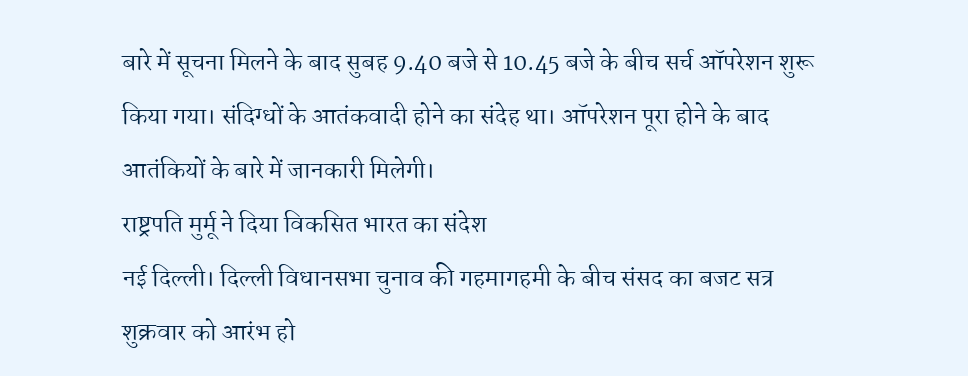बारे में सूचना मिलने के बाद सुबह 9.40 बजे से 10.45 बजे के बीच सर्च ऑपरेशन शुरू किया गया। संदिग्धों के आतंकवादी होने का संदेह था। ऑपरेशन पूरा होने के बाद आतंकियों के बारे में जानकारी मिलेगी।
राष्ट्रपति मुर्मू ने दिया विकसित भारत का संदेश
नई दिल्ली। दिल्ली विधानसभा चुनाव की गहमागहमी के बीच संसद का बजट सत्र शुक्रवार को आरंभ हो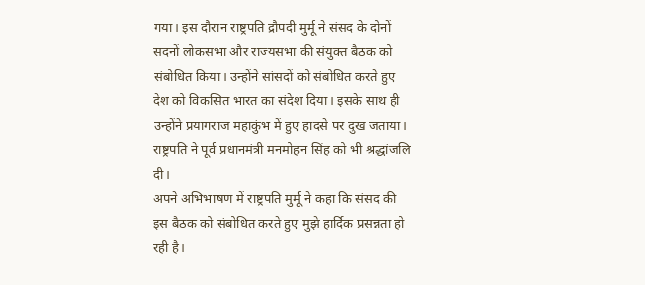गया। इस दौरान राष्ट्रपति द्रौपदी मुर्मू ने संसद के दोनों सदनों लोकसभा और राज्यसभा की संयुक्त बैठक को संबोधित किया। उन्होंने सांसदों को संबोधित करते हुए देश को विकसित भारत का संदेश दिया। इसके साथ ही उन्होंने प्रयागराज महाकुंभ में हुए हादसे पर दुख जताया। राष्ट्रपति ने पूर्व प्रधानमंत्री मनमोहन सिंह को भी श्रद्धांजलि दी।
अपने अभिभाषण में राष्ट्रपति मुर्मू ने कहा कि संसद की इस बैठक को संबोधित करते हुए मुझे हार्दिक प्रसन्नता हो रही है।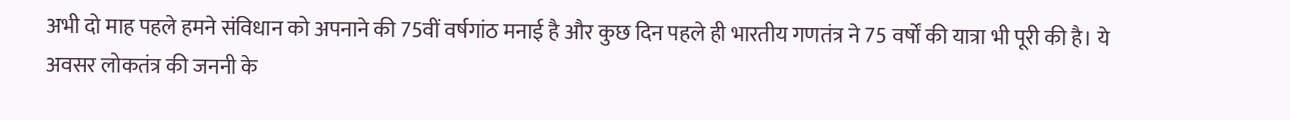अभी दो माह पहले हमने संविधान को अपनाने की 75वीं वर्षगांठ मनाई है और कुछ दिन पहले ही भारतीय गणतंत्र ने 75 वर्षों की यात्रा भी पूरी की है। ये अवसर लोकतंत्र की जननी के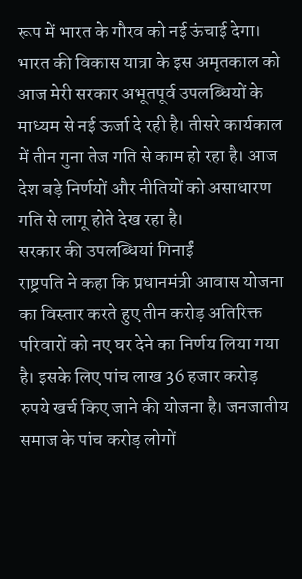रूप में भारत के गौरव को नई ऊंचाई देगा। भारत की विकास यात्रा के इस अमृतकाल को आज मेरी सरकार अभूतपूर्व उपलब्धियों के माध्यम से नई ऊर्जा दे रही है। तीसरे कार्यकाल में तीन गुना तेज गति से काम हो रहा है। आज देश बड़े निर्णयों और नीतियों को असाधारण गति से लागू होते देख रहा है।
सरकार की उपलब्धियां गिनाईं
राष्ट्रपति ने कहा कि प्रधानमंत्री आवास योजना का विस्तार करते हुए तीन करोड़ अतिरिक्त परिवारों को नए घर देने का निर्णय लिया गया है। इसके लिए पांच लाख 36 हजार करोड़ रुपये खर्च किए जाने की योजना है। जनजातीय समाज के पांच करोड़ लोगों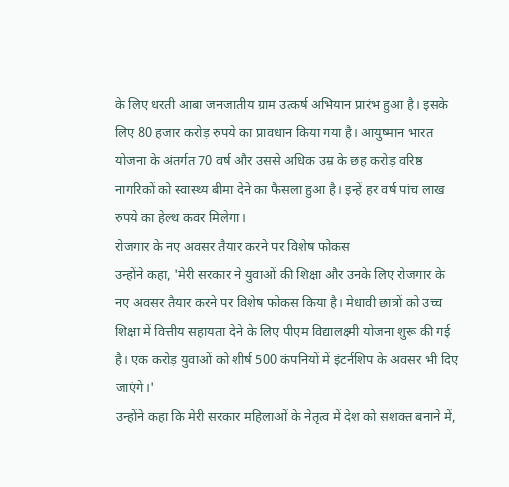के लिए धरती आबा जनजातीय ग्राम उत्कर्ष अभियान प्रारंभ हुआ है। इसके लिए 80 हजार करोड़ रुपये का प्रावधान किया गया है। आयुष्मान भारत योजना के अंतर्गत 70 वर्ष और उससे अधिक उम्र के छह करोड़ वरिष्ठ नागरिकों को स्वास्थ्य बीमा देने का फैसला हुआ है। इन्हें हर वर्ष पांच लाख रुपये का हेल्थ कवर मिलेगा।
रोजगार के नए अवसर तैयार करने पर विशेष फोकस
उन्होंने कहा, 'मेरी सरकार ने युवाओं की शिक्षा और उनके लिए रोजगार के नए अवसर तैयार करने पर विशेष फोकस किया है। मेधावी छात्रों को उच्च शिक्षा में वित्तीय सहायता देने के लिए पीएम विद्यालक्ष्मी योजना शुरू की गई है। एक करोड़ युवाओं को शीर्ष 500 कंपनियों में इंटर्नशिप के अवसर भी दिए जाएंगे।'
उन्होंने कहा कि मेरी सरकार महिलाओं के नेतृत्व में देश को सशक्त बनाने में,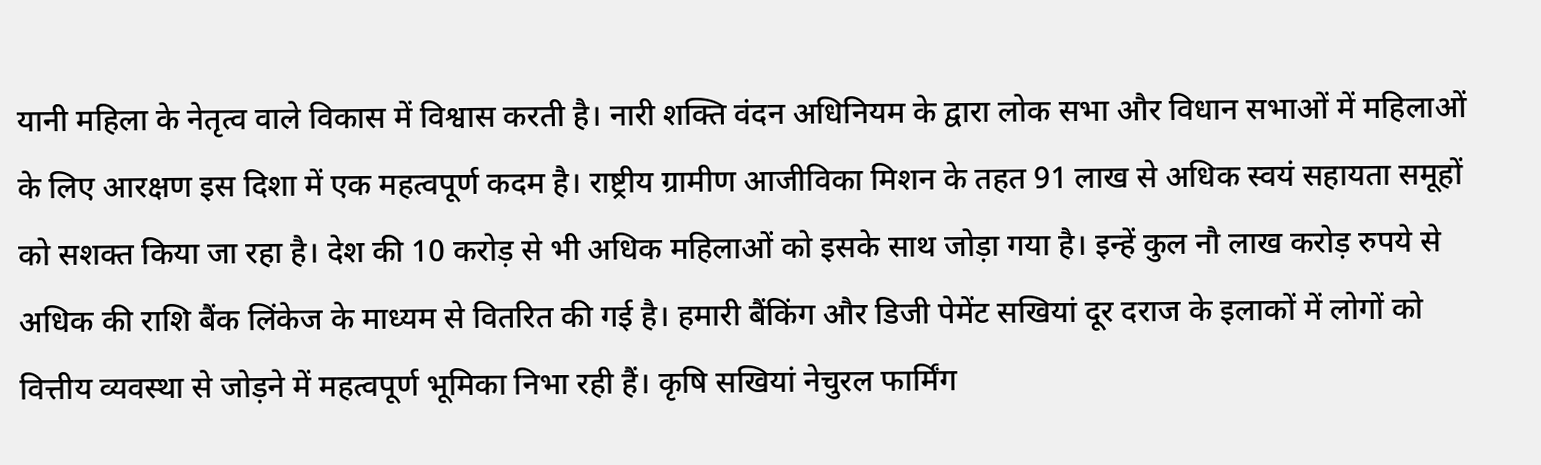यानी महिला के नेतृत्व वाले विकास में विश्वास करती है। नारी शक्ति वंदन अधिनियम के द्वारा लोक सभा और विधान सभाओं में महिलाओं के लिए आरक्षण इस दिशा में एक महत्वपूर्ण कदम है। राष्ट्रीय ग्रामीण आजीविका मिशन के तहत 91 लाख से अधिक स्वयं सहायता समूहों को सशक्त किया जा रहा है। देश की 10 करोड़ से भी अधिक महिलाओं को इसके साथ जोड़ा गया है। इन्हें कुल नौ लाख करोड़ रुपये से अधिक की राशि बैंक लिंकेज के माध्यम से वितरित की गई है। हमारी बैंकिंग और डिजी पेमेंट सखियां दूर दराज के इलाकों में लोगों को वित्तीय व्यवस्था से जोड़ने में महत्वपूर्ण भूमिका निभा रही हैं। कृषि सखियां नेचुरल फार्मिंग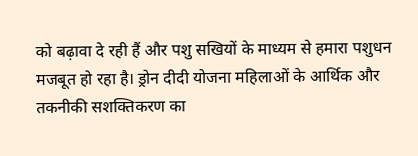को बढ़ावा दे रही हैं और पशु सखियों के माध्यम से हमारा पशुधन मजबूत हो रहा है। ड्रोन दीदी योजना महिलाओं के आर्थिक और तकनीकी सशक्तिकरण का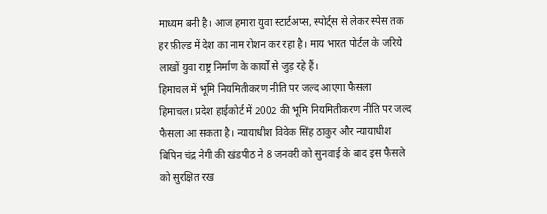माध्यम बनी है। आज हमारा युवा स्टार्टअप्स, स्पोर्ट्स से लेकर स्पेस तक हर फ़ील्ड में देश का नाम रोशन कर रहा है। माय भारत पोर्टल के जरिये लाखों युवा राष्ट्र निर्माण के कार्यों से जुड़ रहे हैं।
हिमाचल में भूमि नियमितीकरण नीति पर जल्द आएगा फैसला
हिमाचल। प्रदेश हाईकोर्ट में 2002 की भूमि नियमितीकरण नीति पर जल्द फैसला आ सकता है। न्यायाधीश विवेक सिंह ठाकुर और न्यायाधीश बिपिन चंद्र नेगी की खंडपीठ ने 8 जनवरी को सुनवाई के बाद इस फैसले को सुरक्षित रख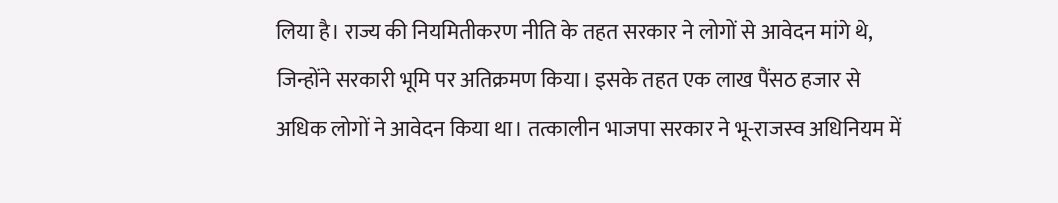लिया है। राज्य की नियमितीकरण नीति के तहत सरकार ने लोगों से आवेदन मांगे थे, जिन्होंने सरकारी भूमि पर अतिक्रमण किया। इसके तहत एक लाख पैंसठ हजार से अधिक लोगों ने आवेदन किया था। तत्कालीन भाजपा सरकार ने भू-राजस्व अधिनियम में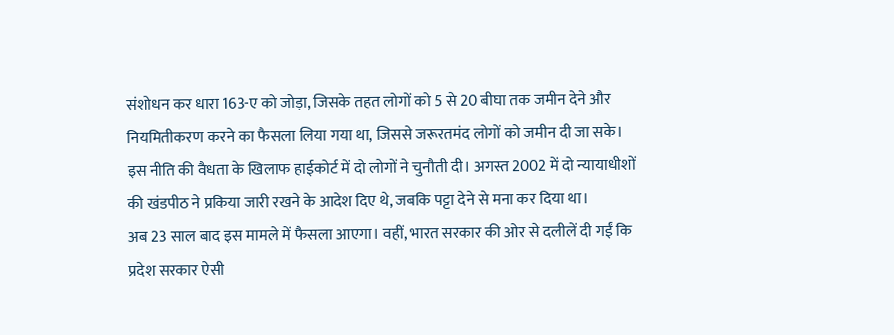संशोधन कर धारा 163-ए को जोड़ा, जिसके तहत लोगों को 5 से 20 बीघा तक जमीन देने और नियमितीकरण करने का फैसला लिया गया था, जिससे जरूरतमंद लोगों को जमीन दी जा सके।
इस नीति की वैधता के खिलाफ हाईकोर्ट में दो लोगों ने चुनौती दी। अगस्त 2002 में दो न्यायाधीशों की खंडपीठ ने प्रकिया जारी रखने के आदेश दिए थे, जबकि पट्टा देने से मना कर दिया था।
अब 23 साल बाद इस मामले में फैसला आएगा। वहीं, भारत सरकार की ओर से दलीलें दी गईं कि प्रदेश सरकार ऐसी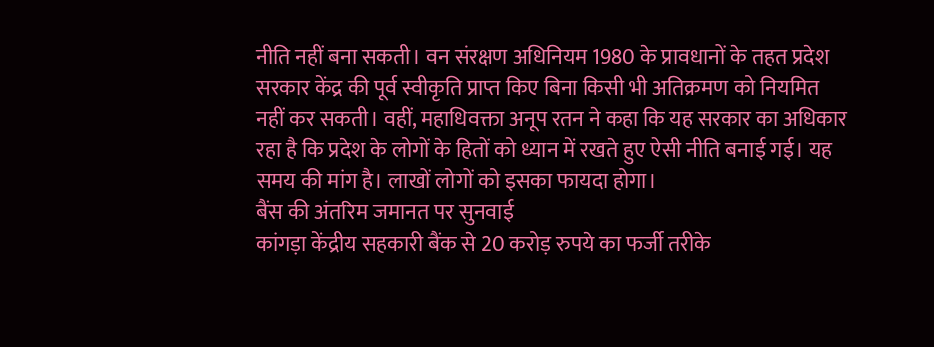नीति नहीं बना सकती। वन संरक्षण अधिनियम 1980 के प्रावधानों के तहत प्रदेश सरकार केंद्र की पूर्व स्वीकृति प्राप्त किए बिना किसी भी अतिक्रमण को नियमित नहीं कर सकती। वहीं, महाधिवक्ता अनूप रतन ने कहा कि यह सरकार का अधिकार रहा है कि प्रदेश के लोगों के हितों को ध्यान में रखते हुए ऐसी नीति बनाई गई। यह समय की मांग है। लाखों लोगों को इसका फायदा होगा।
बैंस की अंतरिम जमानत पर सुनवाई
कांगड़ा केंद्रीय सहकारी बैंक से 20 करोड़ रुपये का फर्जी तरीके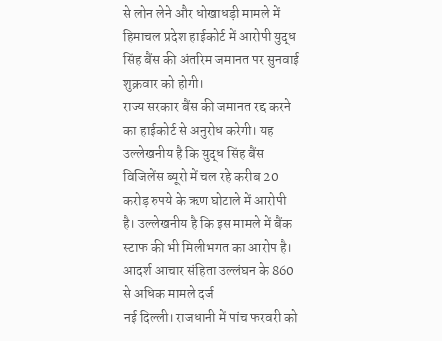से लोन लेने और धोखाधड़ी मामले में हिमाचल प्रदेश हाईकोर्ट में आरोपी युद्ध सिंह बैंस की अंतरिम जमानत पर सुनवाई शुक्रवार को होगी।
राज्य सरकार बैंस की जमानत रद्द करने का हाईकोर्ट से अनुरोध करेगी। यह उल्लेखनीय है कि युद्ध सिंह बैंस विजिलेंस ब्यूरो में चल रहे करीब 20 करोड़ रुपये के ऋण घोटाले में आरोपी है। उल्लेखनीय है कि इस मामले में बैंक स्टाफ की भी मिलीभगत का आरोप है।
आदर्श आचार संहिता उल्लंघन के 860 से अधिक मामले दर्ज
नई दिल्ली। राजधानी में पांच फरवरी को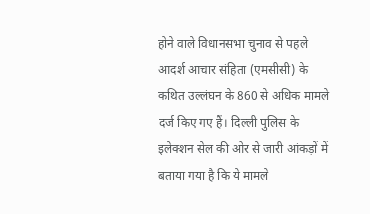होने वाले विधानसभा चुनाव से पहले आदर्श आचार संहिता (एमसीसी) के कथित उल्लंघन के 860 से अधिक मामले दर्ज किए गए हैं। दिल्ली पुलिस के इलेक्शन सेल की ओर से जारी आंकड़ों में बताया गया है कि ये मामले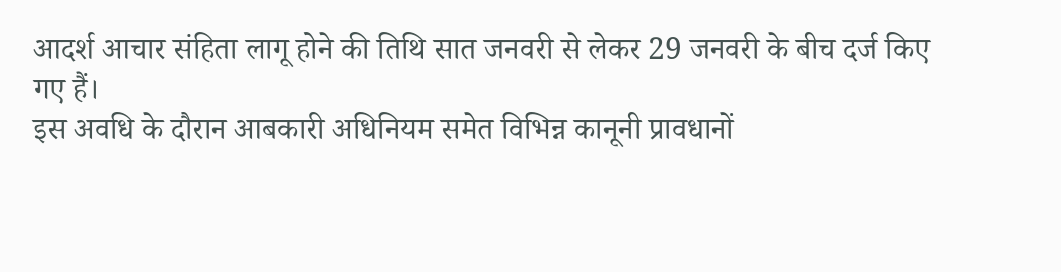आदर्श आचार संहिता लागू होने की तिथि सात जनवरी से लेकर 29 जनवरी के बीच दर्ज किए गए हैं।
इस अवधि के दौरान आबकारी अधिनियम समेत विभिन्न कानूनी प्रावधानों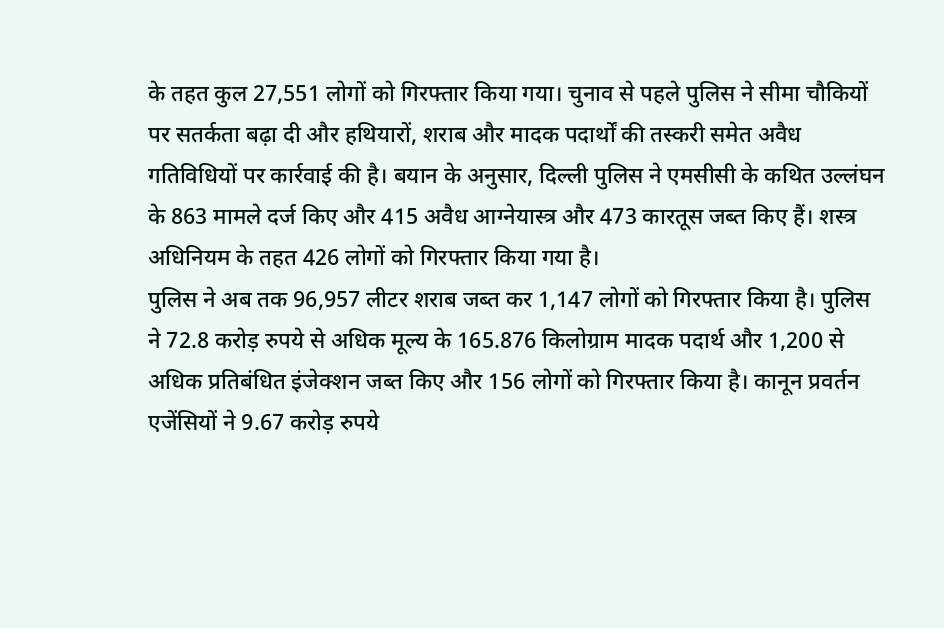के तहत कुल 27,551 लोगों को गिरफ्तार किया गया। चुनाव से पहले पुलिस ने सीमा चौकियों पर सतर्कता बढ़ा दी और हथियारों, शराब और मादक पदार्थों की तस्करी समेत अवैध गतिविधियों पर कार्रवाई की है। बयान के अनुसार, दिल्ली पुलिस ने एमसीसी के कथित उल्लंघन के 863 मामले दर्ज किए और 415 अवैध आग्नेयास्त्र और 473 कारतूस जब्त किए हैं। शस्त्र अधिनियम के तहत 426 लोगों को गिरफ्तार किया गया है।
पुलिस ने अब तक 96,957 लीटर शराब जब्त कर 1,147 लोगों को गिरफ्तार किया है। पुलिस ने 72.8 करोड़ रुपये से अधिक मूल्य के 165.876 किलोग्राम मादक पदार्थ और 1,200 से अधिक प्रतिबंधित इंजेक्शन जब्त किए और 156 लोगों को गिरफ्तार किया है। कानून प्रवर्तन एजेंसियों ने 9.67 करोड़ रुपये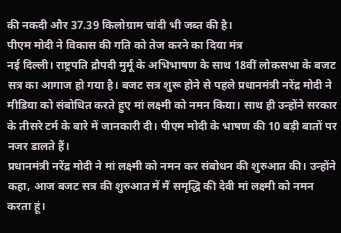की नकदी और 37.39 किलोग्राम चांदी भी जब्त की है।
पीएम मोदी ने विकास की गति को तेज करने का दिया मंत्र
नई दिल्ली। राष्ट्रपति द्रौपदी मुर्मू के अभिभाषण के साथ 18वीं लोकसभा के बजट सत्र का आगाज हो गया है। बजट सत्र शुरू होने से पहले प्रधानमंत्री नरेंद्र मोदी ने मीडिया को संबोधित करते हुए मां लक्ष्मी को नमन किया। साथ ही उन्होंने सरकार के तीसरे टर्म के बारे में जानकारी दी। पीएम मोदी के भाषण की 10 बड़ी बातों पर नजर डालते हैं।
प्रधानमंत्री नरेंद्र मोदी ने मां लक्ष्मी को नमन कर संबोधन की शुरुआत की। उन्होंने कहा, आज बजट सत्र की शुरुआत में मैं समृद्धि की देवी मां लक्ष्मी को नमन करता हूं।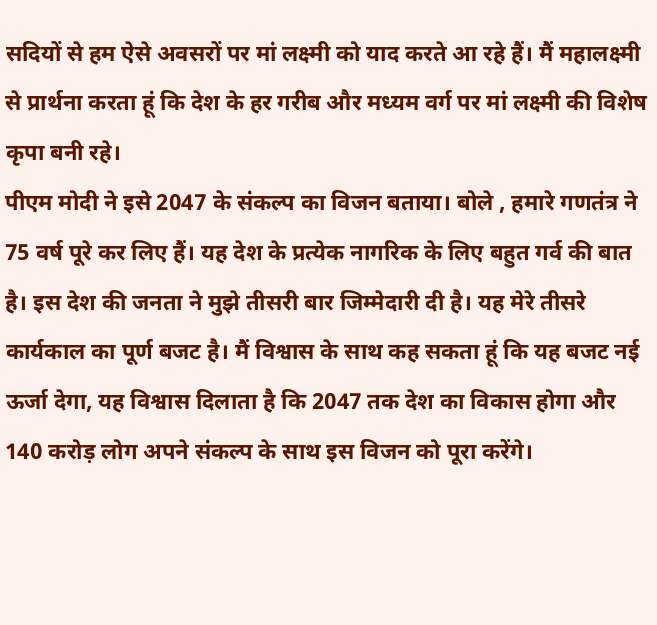सदियों से हम ऐसे अवसरों पर मां लक्ष्मी को याद करते आ रहे हैं। मैं महालक्ष्मी से प्रार्थना करता हूं कि देश के हर गरीब और मध्यम वर्ग पर मां लक्ष्मी की विशेष कृपा बनी रहे।
पीएम मोदी ने इसे 2047 के संकल्प का विजन बताया। बोले , हमारे गणतंत्र ने 75 वर्ष पूरे कर लिए हैं। यह देश के प्रत्येक नागरिक के लिए बहुत गर्व की बात है। इस देश की जनता ने मुझे तीसरी बार जिम्मेदारी दी है। यह मेरे तीसरे कार्यकाल का पूर्ण बजट है। मैं विश्वास के साथ कह सकता हूं कि यह बजट नई ऊर्जा देगा, यह विश्वास दिलाता है कि 2047 तक देश का विकास होगा और 140 करोड़ लोग अपने संकल्प के साथ इस विजन को पूरा करेंगे।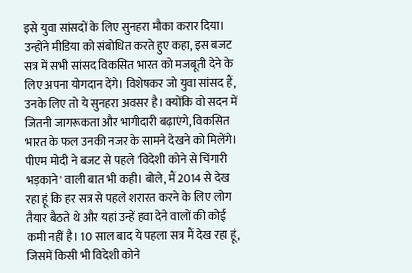इसे युवा सांसदों के लिए सुनहरा मौका करार दिया। उन्होंने मीडिया को संबोधित करते हुए कहा, इस बजट सत्र में सभी सांसद विकसित भारत को मजबूती देने के लिए अपना योगदान देंगे। विशेषकर जो युवा सांसद हैं, उनके लिए तो ये सुनहरा अवसर है। क्योंकि वो सदन में जितनी जागरूकता और भागीदारी बढ़ाएंगे, विकसित भारत के फल उनकी नजर के सामने देखने को मिलेंगे।
पीएम मोदी ने बजट से पहले 'विदेशी कोने से चिंगारी भड़काने' वाली बात भी कही। बोले, मैं 2014 से देख रहा हूं कि हर सत्र से पहले शरारत करने के लिए लोग तैयार बैठते थे और यहां उन्हें हवा देने वालों की कोई कमी नहीं है। 10 साल बाद ये पहला सत्र मैं देख रहा हूं, जिसमें किसी भी विदेशी कोने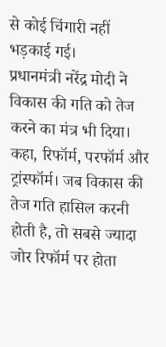से कोई चिंगारी नहीं भड़काई गई।
प्रधानमंत्री नरेंद्र मोदी ने विकास की गति को तेज करने का मंत्र भी दिया। कहा, रिफॉर्म, परफॉर्म और ट्रांस्फॉर्म। जब विकास की तेज गति हासिल करनी होती है, तो सबसे ज्यादा जोर रिफॉर्म पर होता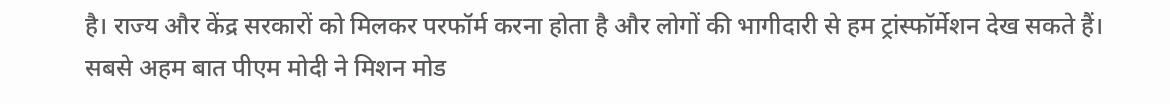है। राज्य और केंद्र सरकारों को मिलकर परफॉर्म करना होता है और लोगों की भागीदारी से हम ट्रांस्फॉर्मेशन देख सकते हैं।
सबसे अहम बात पीएम मोदी ने मिशन मोड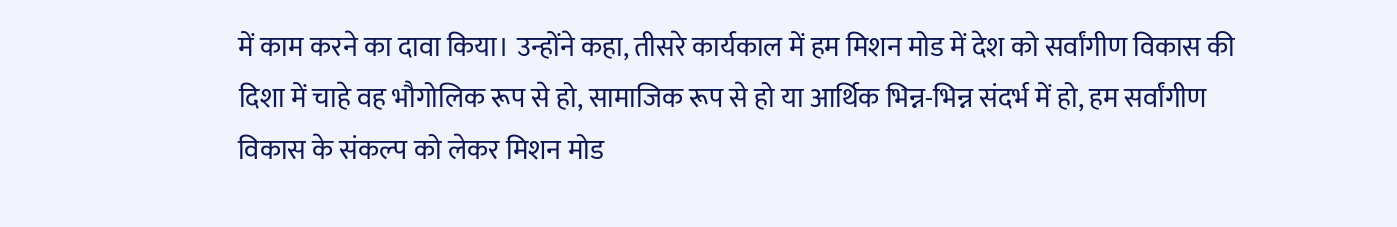में काम करने का दावा किया। उन्होंने कहा, तीसरे कार्यकाल में हम मिशन मोड में देश को सर्वांगीण विकास की दिशा में चाहे वह भौगोलिक रूप से हो, सामाजिक रूप से हो या आर्थिक भिन्न-भिन्न संदर्भ में हो, हम सर्वांगीण विकास के संकल्प को लेकर मिशन मोड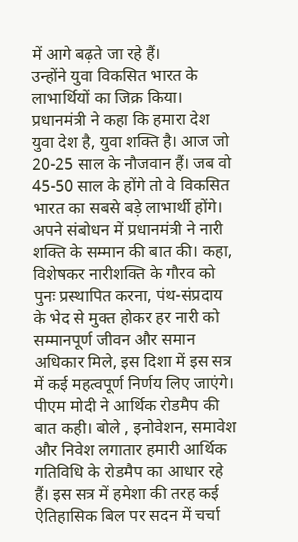में आगे बढ़ते जा रहे हैं।
उन्होंने युवा विकसित भारत के लाभार्थियों का जिक्र किया। प्रधानमंत्री ने कहा कि हमारा देश युवा देश है, युवा शक्ति है। आज जो 20-25 साल के नौजवान हैं। जब वो 45-50 साल के होंगे तो वे विकसित भारत का सबसे बड़े लाभार्थी होंगे।
अपने संबोधन में प्रधानमंत्री ने नारी शक्ति के सम्मान की बात की। कहा, विशेषकर नारीशक्ति के गौरव को पुनः प्रस्थापित करना, पंथ-संप्रदाय के भेद से मुक्त होकर हर नारी को सम्मानपूर्ण जीवन और समान अधिकार मिले, इस दिशा में इस सत्र में कई महत्वपूर्ण निर्णय लिए जाएंगे।
पीएम मोदी ने आर्थिक रोडमैप की बात कही। बोले , इनोवेशन, समावेश और निवेश लगातार हमारी आर्थिक गतिविधि के रोडमैप का आधार रहे हैं। इस सत्र में हमेशा की तरह कई ऐतिहासिक बिल पर सदन में चर्चा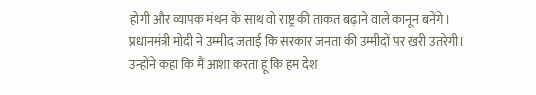होगी और व्यापक मंथन के साथ वो राष्ट्र की ताकत बढ़ाने वाले कानून बनेंगे।
प्रधानमंत्री मोदी ने उम्मीद जताई कि सरकार जनता की उम्मीदों पर खरी उतरेगी। उन्होंने कहा कि मैं आशा करता हूं कि हम देश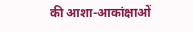की आशा-आकांक्षाओं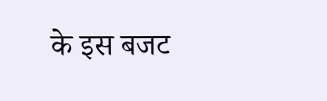के इस बजट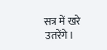सत्र में खरे उतरेंगे।